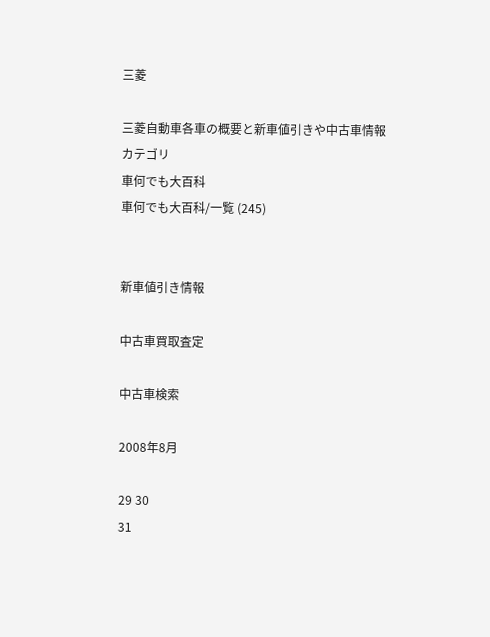三菱

三菱自動車各車の概要と新車値引きや中古車情報
カテゴリ
車何でも大百科
車何でも大百科/一覧 (245)


新車値引き情報

中古車買取査定

中古車検索

2008年8月

29 30
31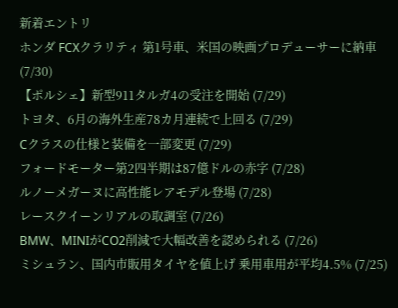新着エントリ
ホンダ FCXクラリティ 第1号車、米国の映画プロデューサーに納車 (7/30)
【ポルシェ】新型911タルガ4の受注を開始 (7/29)
トヨタ、6月の海外生産78カ月連続で上回る (7/29)
Cクラスの仕様と装備を一部変更 (7/29)
フォードモーター第2四半期は87億ドルの赤字 (7/28)
ルノーメガーヌに高性能レアモデル登場 (7/28)
レースクイーンリアルの取調室 (7/26)
BMW、MINIがCO2削減で大幅改善を認められる (7/26)
ミシュラン、国内市販用タイヤを値上げ 乗用車用が平均4.5% (7/25)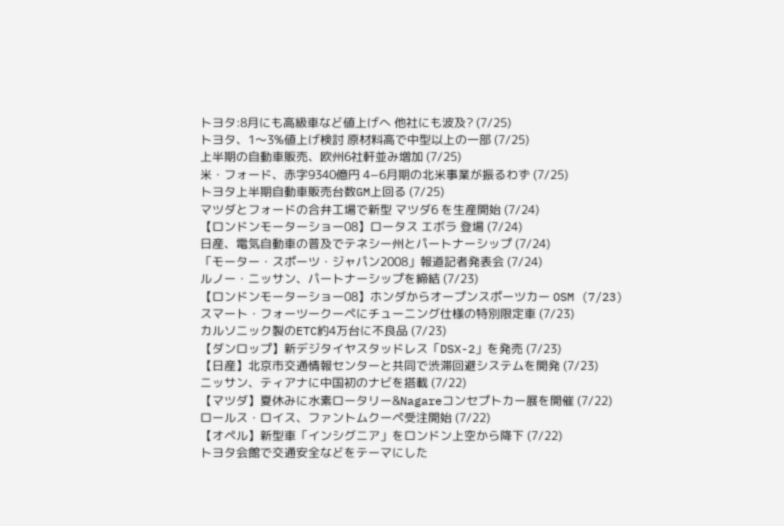トヨタ:8月にも高級車など値上げへ 他社にも波及? (7/25)
トヨタ、1〜3%値上げ検討 原材料高で中型以上の一部 (7/25)
上半期の自動車販売、欧州6社軒並み増加 (7/25)
米・フォード、赤字9340億円 4−6月期の北米事業が振るわず (7/25)
トヨタ上半期自動車販売台数GM上回る (7/25)
マツダとフォードの合弁工場で新型 マツダ6 を生産開始 (7/24)
【ロンドンモーターショー08】ロータス エボラ 登場 (7/24)
日産、電気自動車の普及でテネシー州とパートナーシップ (7/24)
「モーター・スポーツ・ジャパン2008」報道記者発表会 (7/24)
ルノー・ニッサン、パートナーシップを締結 (7/23)
【ロンドンモーターショー08】ホンダからオープンスポーツカー OSM (7/23)
スマート・フォーツークーペにチューニング仕様の特別限定車 (7/23)
カルソニック製のETC約4万台に不良品 (7/23)
【ダンロップ】新デジタイヤスタッドレス「DSX-2」を発売 (7/23)
【日産】北京市交通情報センターと共同で渋滞回避システムを開発 (7/23)
ニッサン、ティアナに中国初のナビを搭載 (7/22)
【マツダ】夏休みに水素ロータリー&Nagareコンセプトカー展を開催 (7/22)
ロールス・ロイス、ファントムクーペ受注開始 (7/22)
【オペル】新型車「インシグニア」をロンドン上空から降下 (7/22)
トヨタ会館で交通安全などをテーマにした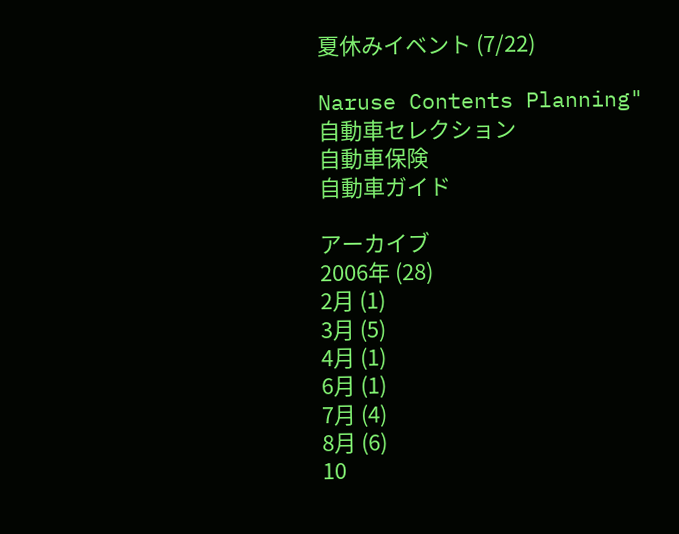夏休みイベント (7/22)

Naruse Contents Planning"
自動車セレクション
自動車保険
自動車ガイド

アーカイブ
2006年 (28)
2月 (1)
3月 (5)
4月 (1)
6月 (1)
7月 (4)
8月 (6)
10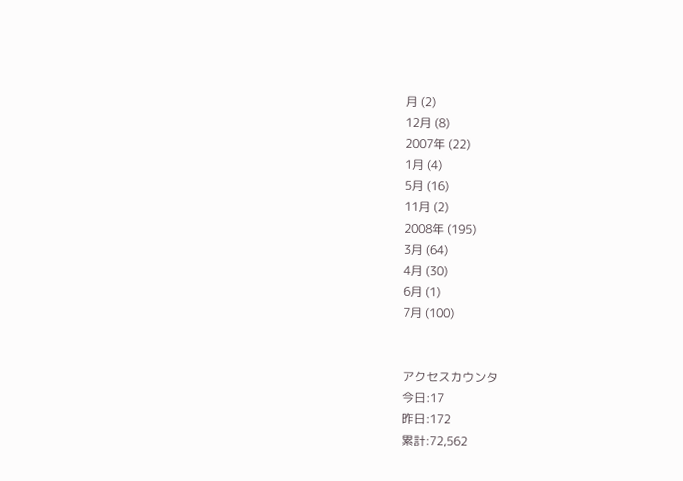月 (2)
12月 (8)
2007年 (22)
1月 (4)
5月 (16)
11月 (2)
2008年 (195)
3月 (64)
4月 (30)
6月 (1)
7月 (100)


アクセスカウンタ
今日:17
昨日:172
累計:72,562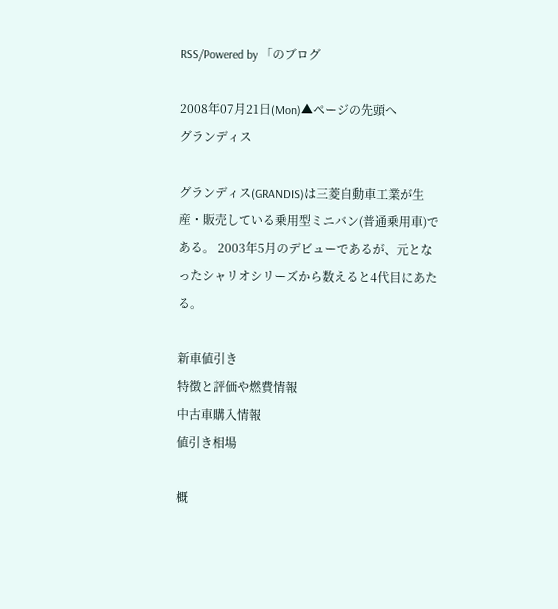RSS/Powered by 「のブログ

2008年07月21日(Mon)▲ページの先頭へ
グランディス

グランディス(GRANDIS)は三菱自動車工業が生産・販売している乗用型ミニバン(普通乗用車)である。 2003年5月のデビューであるが、元となったシャリオシリーズから数えると4代目にあたる。

新車値引き
特徴と評価や燃費情報
中古車購入情報
値引き相場

概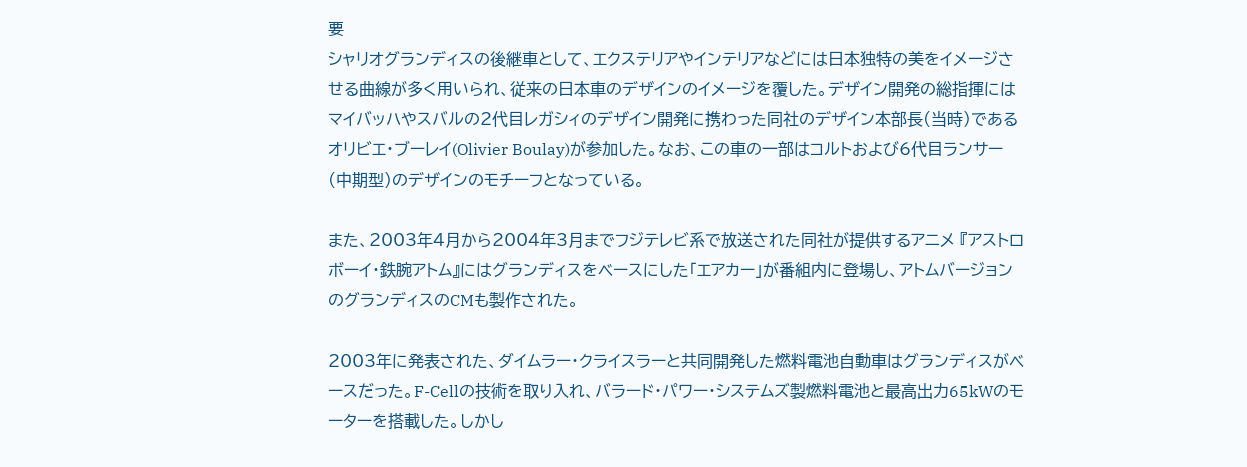要
シャリオグランディスの後継車として、エクステリアやインテリアなどには日本独特の美をイメージさせる曲線が多く用いられ、従来の日本車のデザインのイメージを覆した。デザイン開発の総指揮にはマイバッハやスバルの2代目レガシィのデザイン開発に携わった同社のデザイン本部長(当時)であるオリビエ・ブーレイ(Olivier Boulay)が参加した。なお、この車の一部はコルトおよび6代目ランサー(中期型)のデザインのモチーフとなっている。

また、2003年4月から2004年3月までフジテレビ系で放送された同社が提供するアニメ 『アストロボーイ・鉄腕アトム』にはグランディスをベースにした「エアカー」が番組内に登場し、アトムバージョンのグランディスのCMも製作された。

2003年に発表された、ダイムラー・クライスラーと共同開発した燃料電池自動車はグランディスがベースだった。F-Cellの技術を取り入れ、バラード・パワー・システムズ製燃料電池と最高出力65kWのモーターを搭載した。しかし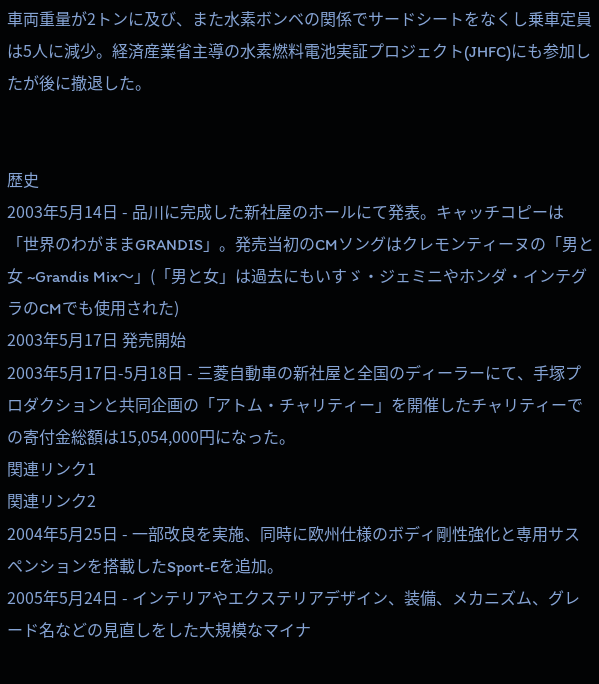車両重量が2トンに及び、また水素ボンベの関係でサードシートをなくし乗車定員は5人に減少。経済産業省主導の水素燃料電池実証プロジェクト(JHFC)にも参加したが後に撤退した。


歴史
2003年5月14日 - 品川に完成した新社屋のホールにて発表。キャッチコピーは「世界のわがままGRANDIS」。発売当初のCMソングはクレモンティーヌの「男と女 ~Grandis Mix〜」(「男と女」は過去にもいすゞ・ジェミニやホンダ・インテグラのCMでも使用された)
2003年5月17日 発売開始
2003年5月17日-5月18日 - 三菱自動車の新社屋と全国のディーラーにて、手塚プロダクションと共同企画の「アトム・チャリティー」を開催したチャリティーでの寄付金総額は15,054,000円になった。
関連リンク1
関連リンク2
2004年5月25日 - 一部改良を実施、同時に欧州仕様のボディ剛性強化と専用サスペンションを搭載したSport-Eを追加。
2005年5月24日 - インテリアやエクステリアデザイン、装備、メカニズム、グレード名などの見直しをした大規模なマイナ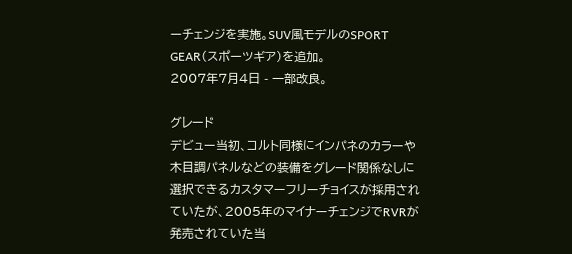ーチェンジを実施。SUV風モデルのSPORT GEAR(スポーツギア)を追加。
2007年7月4日 - 一部改良。

グレード
デビュー当初、コルト同様にインパネのカラーや木目調パネルなどの装備をグレード関係なしに選択できるカスタマーフリーチョイスが採用されていたが、2005年のマイナーチェンジでRVRが発売されていた当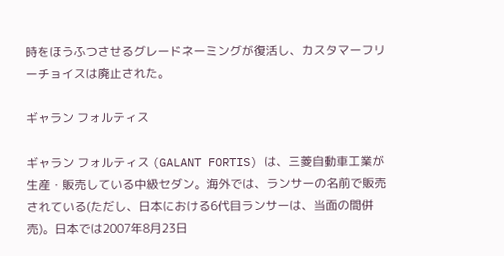時をほうふつさせるグレードネーミングが復活し、カスタマーフリーチョイスは廃止された。

ギャラン フォルティス

ギャラン フォルティス (GALANT FORTIS) は、三菱自動車工業が生産・販売している中級セダン。海外では、ランサーの名前で販売されている(ただし、日本における6代目ランサーは、当面の間併売)。日本では2007年8月23日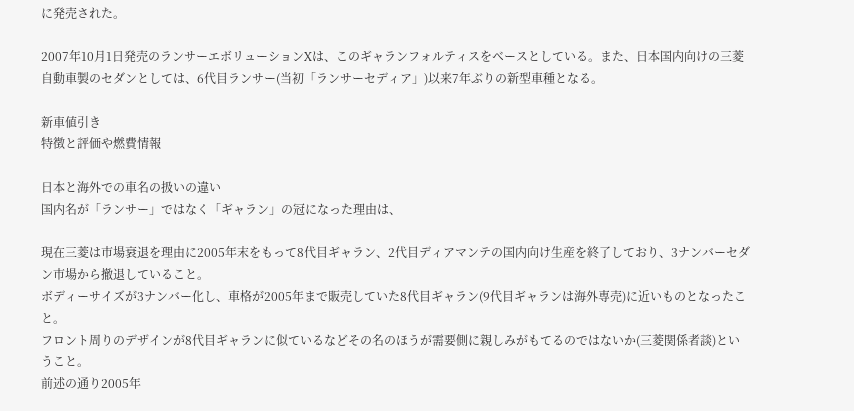に発売された。

2007年10月1日発売のランサーエボリューションXは、このギャランフォルティスをベースとしている。また、日本国内向けの三菱自動車製のセダンとしては、6代目ランサー(当初「ランサーセディア」)以来7年ぶりの新型車種となる。

新車値引き
特徴と評価や燃費情報

日本と海外での車名の扱いの違い
国内名が「ランサー」ではなく「ギャラン」の冠になった理由は、

現在三菱は市場衰退を理由に2005年末をもって8代目ギャラン、2代目ディアマンテの国内向け生産を終了しており、3ナンバーセダン市場から撤退していること。
ボディーサイズが3ナンバー化し、車格が2005年まで販売していた8代目ギャラン(9代目ギャランは海外専売)に近いものとなったこと。
フロント周りのデザインが8代目ギャランに似ているなどその名のほうが需要側に親しみがもてるのではないか(三菱関係者談)ということ。
前述の通り2005年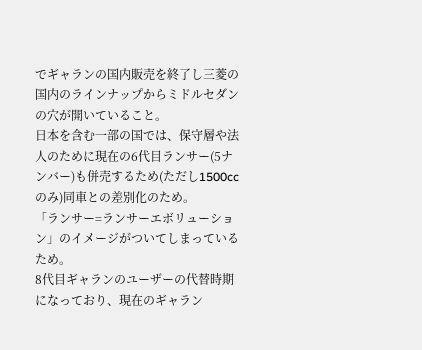でギャランの国内販売を終了し三菱の国内のラインナップからミドルセダンの穴が開いていること。
日本を含む一部の国では、保守層や法人のために現在の6代目ランサー(5ナンバー)も併売するため(ただし1500ccのみ)同車との差別化のため。
「ランサー=ランサーエボリューション」のイメージがついてしまっているため。
8代目ギャランのユーザーの代替時期になっており、現在のギャラン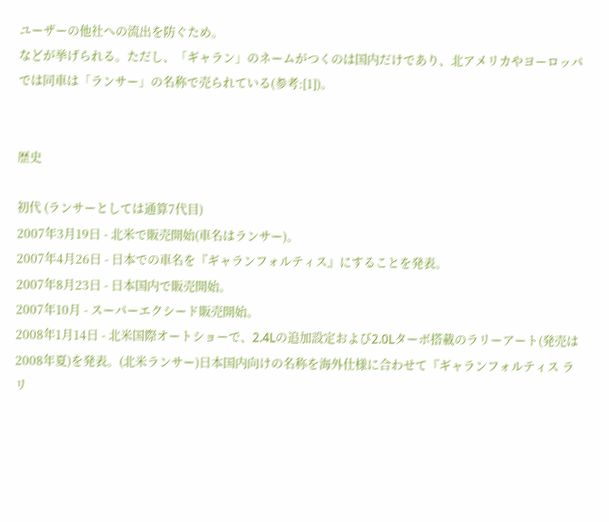ユーザーの他社への流出を防ぐため。
などが挙げられる。ただし、「ギャラン」のネームがつくのは国内だけであり、北アメリカやヨーロッパでは同車は「ランサー」の名称で売られている(参考:[1])。


歴史

初代 (ランサーとしては通算7代目)
2007年3月19日 - 北米で販売開始(車名はランサー)。
2007年4月26日 - 日本での車名を『ギャランフォルティス』にすることを発表。
2007年8月23日 - 日本国内で販売開始。
2007年10月 - スーパーエクシード販売開始。
2008年1月14日 - 北米国際オートショーで、2.4Lの追加設定および2.0Lターボ搭載のラリーアート(発売は2008年夏)を発表。(北米ランサー)日本国内向けの名称を海外仕様に合わせて『ギャランフォルティス ラリ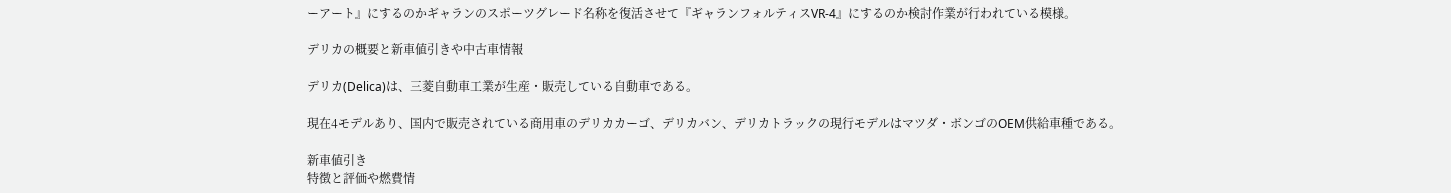ーアート』にするのかギャランのスポーツグレード名称を復活させて『ギャランフォルティスVR-4』にするのか検討作業が行われている模様。

デリカの概要と新車値引きや中古車情報

デリカ(Delica)は、三菱自動車工業が生産・販売している自動車である。

現在4モデルあり、国内で販売されている商用車のデリカカーゴ、デリカバン、デリカトラックの現行モデルはマツダ・ボンゴのOEM供給車種である。

新車値引き
特徴と評価や燃費情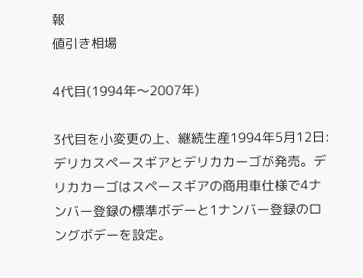報
値引き相場

4代目(1994年〜2007年)

3代目を小変更の上、継続生産1994年5月12日:デリカスペースギアとデリカカーゴが発売。デリカカーゴはスペースギアの商用車仕様で4ナンバー登録の標準ボデーと1ナンバー登録のロングボデーを設定。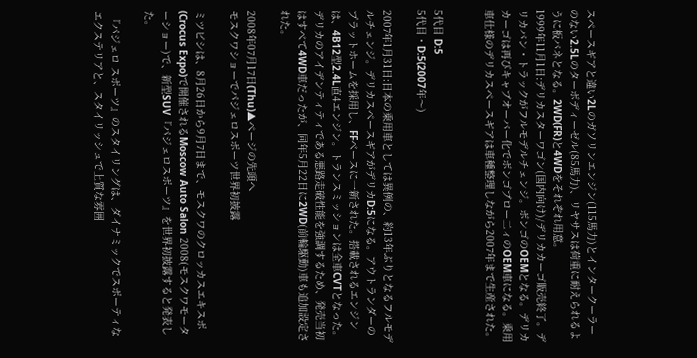スペースギアと違い2Lのガソリンエンジン(115馬力)とインタークーラーのない2.5Lのターボディーゼル(85馬力)、リヤサスは荷重に耐えられるように板バネとなる。2WD(FR)と4WDをそれぞれ用意。
1999年11月1日:デリカスターワゴン(国内向け)/デリカカーゴ販売終了。デリカバン・トラックがフルモデルチェンジ。ボンゴのOEMとなる。デリカカーゴは再びキャブオーバー化でボンゴブロー二ィのOEM車になる。乗用車仕様のデリカスペースギアは車種整理しながら2007年まで生産された。


5代目 D:5
5代目・D:5(2007年〜)

2007年1月31日:日本の乗用車としては異例の、約13年ぶりとなるフルモデルチェンジ。デリカスペースギアがデリカD:5になる。アウトランダーのプラットホームを採用し、FFベースに一新された。搭載されるエンジンは、4B12型2.4L直4エンジン。トランスミッションは全車CVTとなった。デリカのアイデンティティである悪路走破性能を強調するため、発売当初はすべて4WD車だったが、同年5月22日に2WD(前輪駆動)車も追加設定された。

2008年07月17日(Thu)▲ページの先頭へ
モスクワショーでパジェロスポーツ世界初披露

ミツビシは、8月26日から9月7日まで、モスクワのクロッカスエキスポ(Crocus Expo)で開催されるMoscow Auto Salon 2008(モスクワモーターショー)で、新型SUV『パジェロスポーツ』を世界初披露すると発表した。

 『パジェロ スポーツ』のスタイリングは、ダイナミックでスポーティなエクステリアと、スタイリッシュで上質な雰囲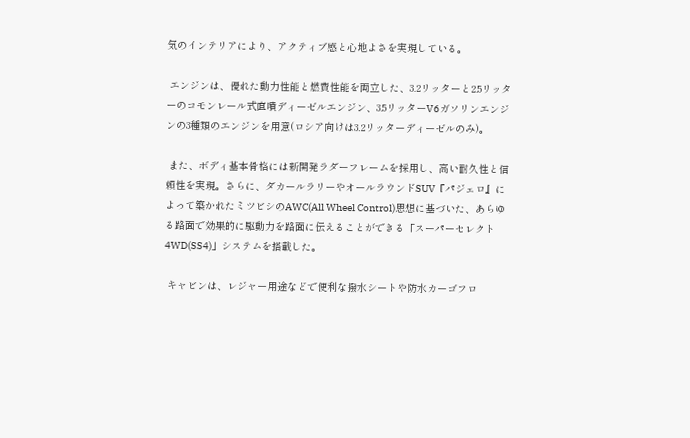気のインテリアにより、アクティブ感と心地よさを実現している。

 エンジンは、優れた動力性能と燃費性能を両立した、3.2リッターと2.5リッターのコモンレール式直噴ディーゼルエンジン、3.5リッターV6ガソリンエンジンの3種類のエンジンを用意(ロシア向けは3.2リッターディーゼルのみ)。

 また、ボディ基本骨格には新開発ラダーフレームを採用し、高い耐久性と信頼性を実現。さらに、ダカールラリーやオールラウンドSUV『パジェロ』によって築かれたミツビシのAWC(All Wheel Control)思想に基づいた、あらゆる路面で効果的に駆動力を路面に伝えることができる「スーパーセレクト4WD(SS4)」システムを搭載した。

 キャビンは、レジャー用途などで便利な撥水シートや防水カーゴフロ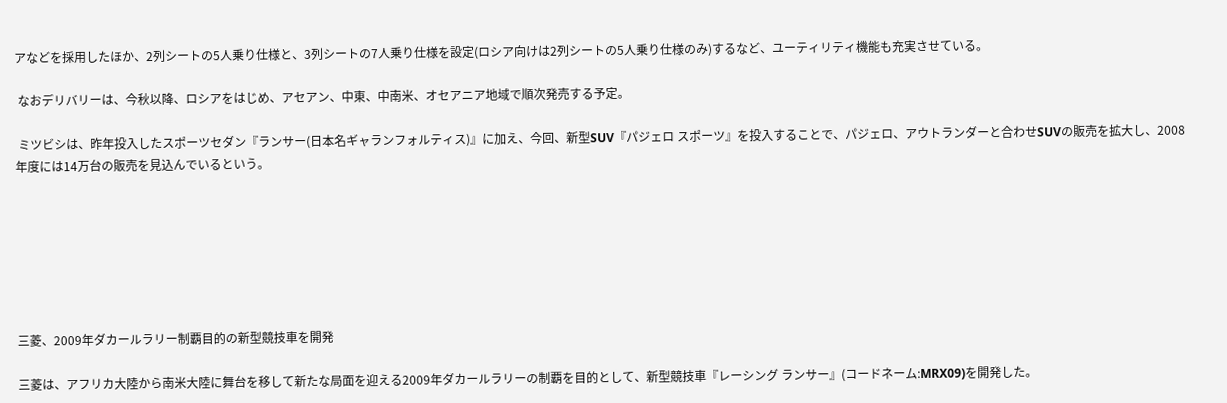アなどを採用したほか、2列シートの5人乗り仕様と、3列シートの7人乗り仕様を設定(ロシア向けは2列シートの5人乗り仕様のみ)するなど、ユーティリティ機能も充実させている。

 なおデリバリーは、今秋以降、ロシアをはじめ、アセアン、中東、中南米、オセアニア地域で順次発売する予定。

 ミツビシは、昨年投入したスポーツセダン『ランサー(日本名ギャランフォルティス)』に加え、今回、新型SUV『パジェロ スポーツ』を投入することで、パジェロ、アウトランダーと合わせSUVの販売を拡大し、2008年度には14万台の販売を見込んでいるという。







三菱、2009年ダカールラリー制覇目的の新型競技車を開発

三菱は、アフリカ大陸から南米大陸に舞台を移して新たな局面を迎える2009年ダカールラリーの制覇を目的として、新型競技車『レーシング ランサー』(コードネーム:MRX09)を開発した。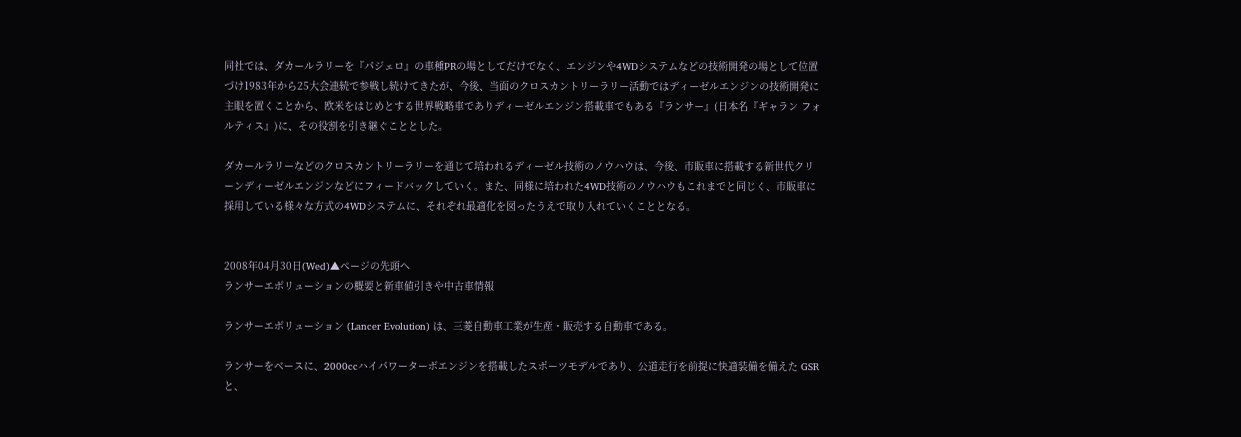同社では、ダカールラリーを『パジェロ』の車種PRの場としてだけでなく、エンジンや4WDシステムなどの技術開発の場として位置づけ1983年から25大会連続で参戦し続けてきたが、今後、当面のクロスカントリーラリー活動ではディーゼルエンジンの技術開発に主眼を置くことから、欧米をはじめとする世界戦略車でありディーゼルエンジン搭載車でもある『ランサー』(日本名『ギャラン フォルティス』)に、その役割を引き継ぐこととした。

ダカールラリーなどのクロスカントリーラリーを通じて培われるディーゼル技術のノウハウは、今後、市販車に搭載する新世代クリーンディーゼルエンジンなどにフィードバックしていく。また、同様に培われた4WD技術のノウハウもこれまでと同じく、市販車に採用している様々な方式の4WDシステムに、それぞれ最適化を図ったうえで取り入れていくこととなる。


2008年04月30日(Wed)▲ページの先頭へ
ランサーエボリューションの概要と新車値引きや中古車情報

ランサーエボリューション (Lancer Evolution) は、三菱自動車工業が生産・販売する自動車である。

ランサーをベースに、2000ccハイパワーターボエンジンを搭載したスポーツモデルであり、公道走行を前提に快適装備を備えた GSR と、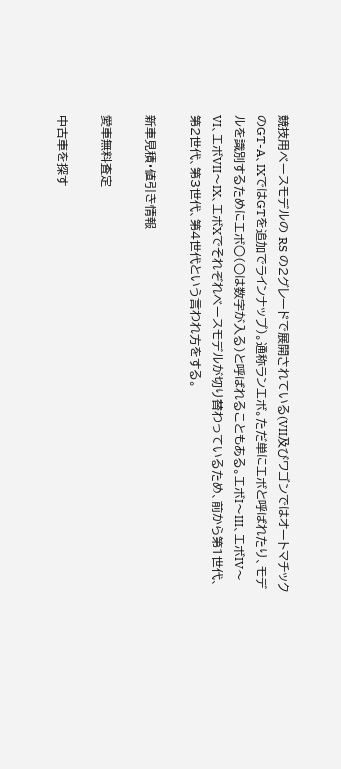競技用ベースモデルの RS の2グレードで展開されている(VII及びワゴンではオートマチックのGT-A、IXではGTを追加でラインナップ)。通称ランエボ。ただ単にエボと呼ばれたり、モデルを識別するためにエボ○(○は数字が入る)と呼ばれることもある。エボI〜III、エボIV〜VI、エボVII〜IX、エボXでそれぞれベースモデルが切り替わっているため、前から第1世代、第2世代、第3世代、第4世代という言われ方をする。

新車見積・値引き情報

愛車無料査定

中古車を探す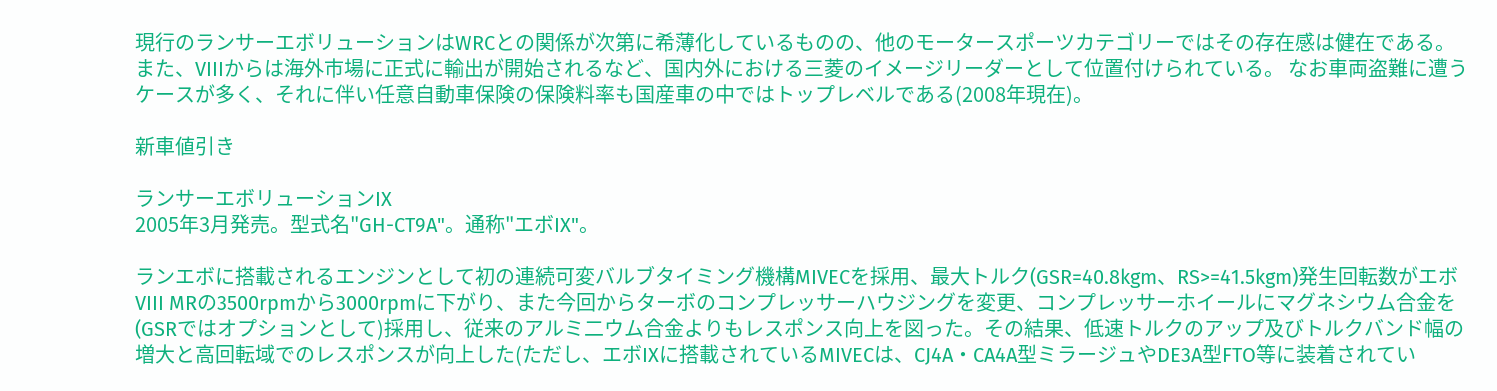現行のランサーエボリューションはWRCとの関係が次第に希薄化しているものの、他のモータースポーツカテゴリーではその存在感は健在である。また、VIIIからは海外市場に正式に輸出が開始されるなど、国内外における三菱のイメージリーダーとして位置付けられている。 なお車両盗難に遭うケースが多く、それに伴い任意自動車保険の保険料率も国産車の中ではトップレベルである(2008年現在)。

新車値引き

ランサーエボリューションIX
2005年3月発売。型式名"GH-CT9A"。通称"エボIX"。

ランエボに搭載されるエンジンとして初の連続可変バルブタイミング機構MIVECを採用、最大トルク(GSR=40.8kgm、RS>=41.5kgm)発生回転数がエボVIII MRの3500rpmから3000rpmに下がり、また今回からターボのコンプレッサーハウジングを変更、コンプレッサーホイールにマグネシウム合金を(GSRではオプションとして)採用し、従来のアルミ二ウム合金よりもレスポンス向上を図った。その結果、低速トルクのアップ及びトルクバンド幅の増大と高回転域でのレスポンスが向上した(ただし、エボIXに搭載されているMIVECは、CJ4A・CA4A型ミラージュやDE3A型FTO等に装着されてい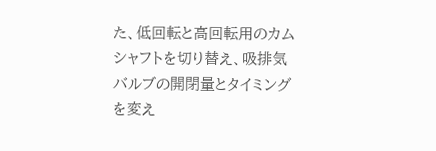た、低回転と高回転用のカムシャフトを切り替え、吸排気バルブの開閉量とタイミングを変え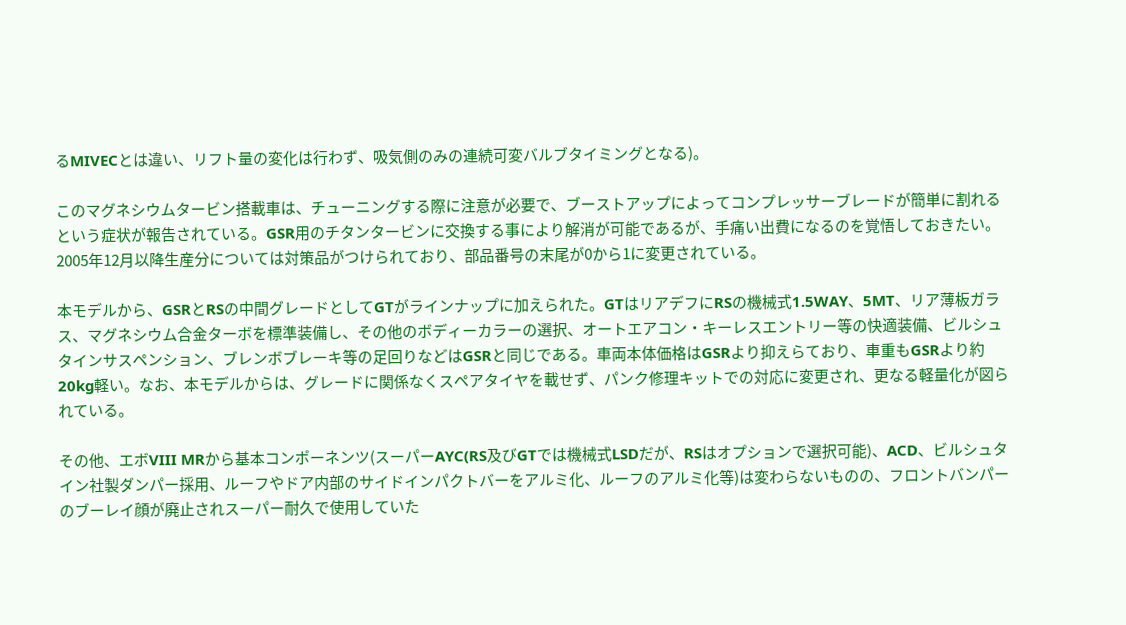るMIVECとは違い、リフト量の変化は行わず、吸気側のみの連続可変バルブタイミングとなる)。

このマグネシウムタービン搭載車は、チューニングする際に注意が必要で、ブーストアップによってコンプレッサーブレードが簡単に割れるという症状が報告されている。GSR用のチタンタービンに交換する事により解消が可能であるが、手痛い出費になるのを覚悟しておきたい。2005年12月以降生産分については対策品がつけられており、部品番号の末尾が0から1に変更されている。

本モデルから、GSRとRSの中間グレードとしてGTがラインナップに加えられた。GTはリアデフにRSの機械式1.5WAY、5MT、リア薄板ガラス、マグネシウム合金ターボを標準装備し、その他のボディーカラーの選択、オートエアコン・キーレスエントリー等の快適装備、ビルシュタインサスペンション、ブレンボブレーキ等の足回りなどはGSRと同じである。車両本体価格はGSRより抑えらており、車重もGSRより約20kg軽い。なお、本モデルからは、グレードに関係なくスペアタイヤを載せず、パンク修理キットでの対応に変更され、更なる軽量化が図られている。

その他、エボVIII MRから基本コンポーネンツ(スーパーAYC(RS及びGTでは機械式LSDだが、RSはオプションで選択可能)、ACD、ビルシュタイン社製ダンパー採用、ルーフやドア内部のサイドインパクトバーをアルミ化、ルーフのアルミ化等)は変わらないものの、フロントバンパーのブーレイ顔が廃止されスーパー耐久で使用していた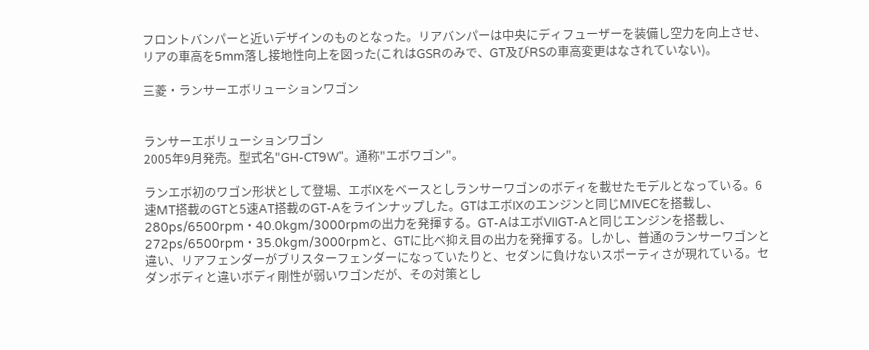フロントバンパーと近いデザインのものとなった。リアバンパーは中央にディフューザーを装備し空力を向上させ、リアの車高を5mm落し接地性向上を図った(これはGSRのみで、GT及びRSの車高変更はなされていない)。

三菱・ランサーエボリューションワゴン


ランサーエボリューションワゴン
2005年9月発売。型式名"GH-CT9W"。通称"エボワゴン"。

ランエボ初のワゴン形状として登場、エボIXをベースとしランサーワゴンのボディを載せたモデルとなっている。6速MT搭載のGTと5速AT搭載のGT-Aをラインナップした。GTはエボIXのエンジンと同じMIVECを搭載し、280ps/6500rpm・40.0kgm/3000rpmの出力を発揮する。GT-AはエボVIIGT-Aと同じエンジンを搭載し、272ps/6500rpm・35.0kgm/3000rpmと、GTに比べ抑え目の出力を発揮する。しかし、普通のランサーワゴンと違い、リアフェンダーがブリスターフェンダーになっていたりと、セダンに負けないスポーティさが現れている。セダンボディと違いボディ剛性が弱いワゴンだが、その対策とし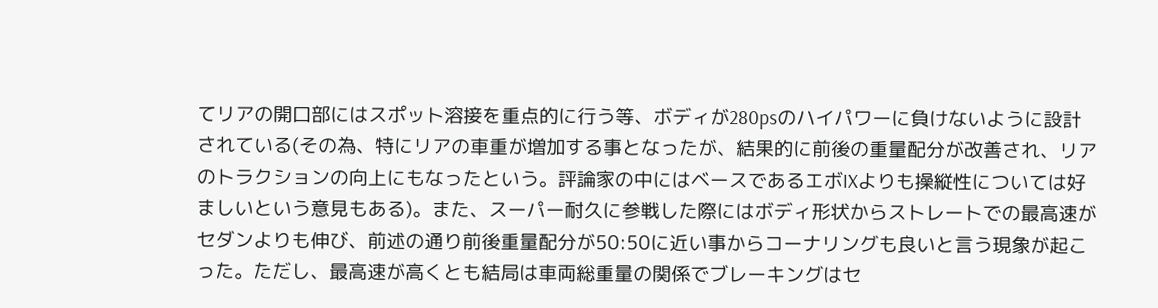てリアの開口部にはスポット溶接を重点的に行う等、ボディが280psのハイパワーに負けないように設計されている(その為、特にリアの車重が増加する事となったが、結果的に前後の重量配分が改善され、リアのトラクションの向上にもなったという。評論家の中にはベースであるエボIXよりも操縦性については好ましいという意見もある)。また、スーパー耐久に参戦した際にはボディ形状からストレートでの最高速がセダンよりも伸び、前述の通り前後重量配分が50:50に近い事からコーナリングも良いと言う現象が起こった。ただし、最高速が高くとも結局は車両総重量の関係でブレーキングはセ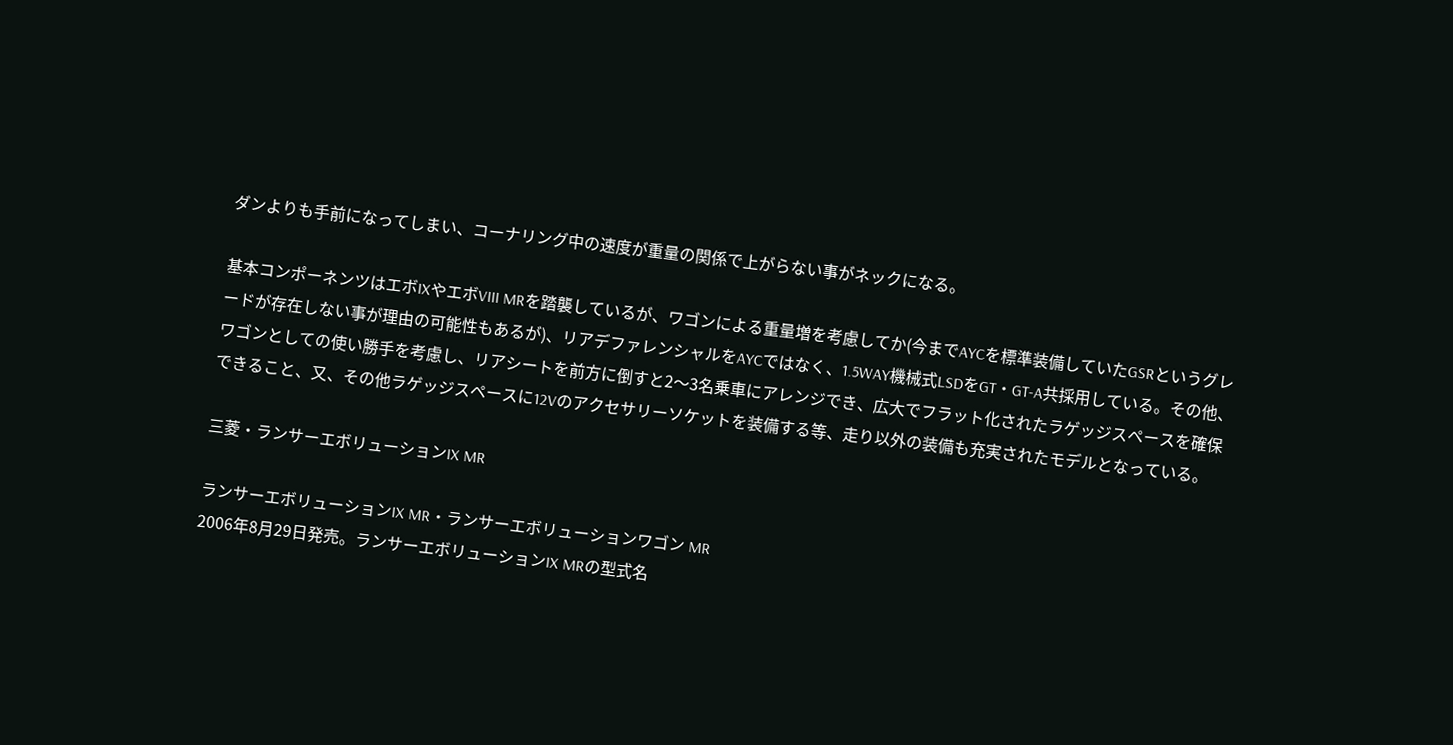ダンよりも手前になってしまい、コーナリング中の速度が重量の関係で上がらない事がネックになる。

基本コンポーネンツはエボIXやエボVIII MRを踏襲しているが、ワゴンによる重量増を考慮してか(今までAYCを標準装備していたGSRというグレードが存在しない事が理由の可能性もあるが)、リアデファレンシャルをAYCではなく、1.5WAY機械式LSDをGT・GT-A共採用している。その他、ワゴンとしての使い勝手を考慮し、リアシートを前方に倒すと2〜3名乗車にアレンジでき、広大でフラット化されたラゲッジスペースを確保できること、又、その他ラゲッジスペースに12Vのアクセサリーソケットを装備する等、走り以外の装備も充実されたモデルとなっている。

三菱・ランサーエボリューションIX MR

ランサーエボリューションIX MR・ランサーエボリューションワゴン MR
2006年8月29日発売。ランサーエボリューションIX MRの型式名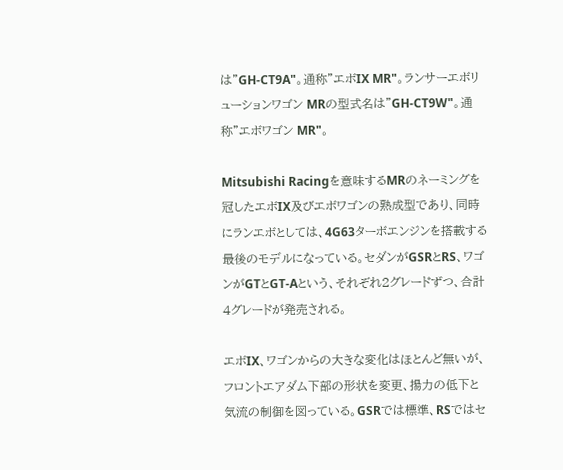は"GH-CT9A"。通称"エボIX MR"。ランサーエボリューションワゴン MRの型式名は"GH-CT9W"。通称"エボワゴン MR"。

Mitsubishi Racingを意味するMRのネーミングを冠したエボIX及びエボワゴンの熟成型であり、同時にランエボとしては、4G63ターボエンジンを搭載する最後のモデルになっている。セダンがGSRとRS、ワゴンがGTとGT-Aという、それぞれ2グレードずつ、合計4グレードが発売される。

エボIX、ワゴンからの大きな変化はほとんど無いが、フロントエアダム下部の形状を変更、揚力の低下と気流の制御を図っている。GSRでは標準、RSではセ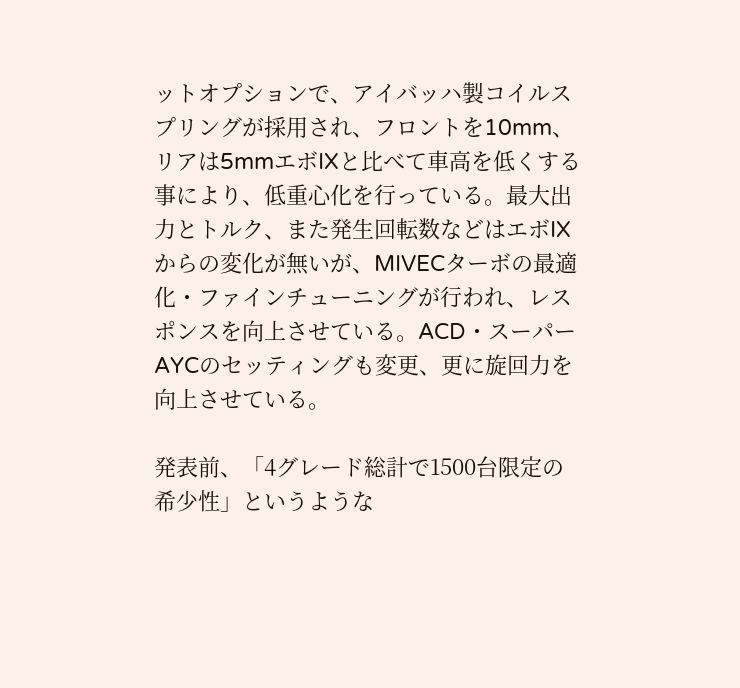ットオプションで、アイバッハ製コイルスプリングが採用され、フロントを10mm、リアは5mmエボIXと比べて車高を低くする事により、低重心化を行っている。最大出力とトルク、また発生回転数などはエボIXからの変化が無いが、MIVECターボの最適化・ファインチューニングが行われ、レスポンスを向上させている。ACD・スーパーAYCのセッティングも変更、更に旋回力を向上させている。

発表前、「4グレード総計で1500台限定の希少性」というような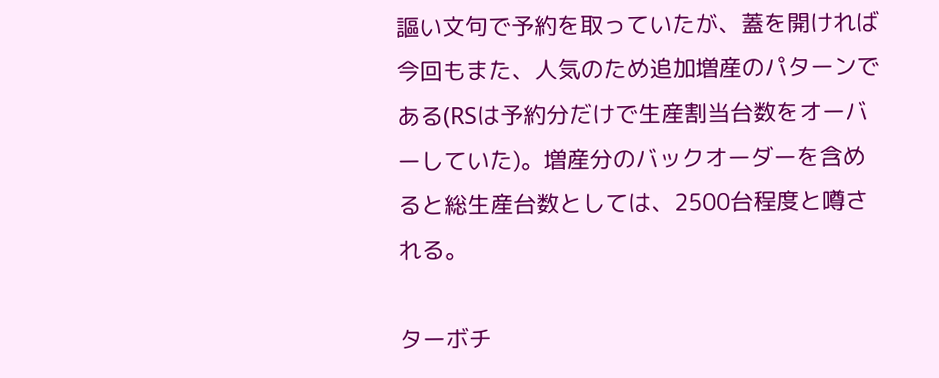謳い文句で予約を取っていたが、蓋を開ければ今回もまた、人気のため追加増産のパターンである(RSは予約分だけで生産割当台数をオーバーしていた)。増産分のバックオーダーを含めると総生産台数としては、2500台程度と噂される。

ターボチ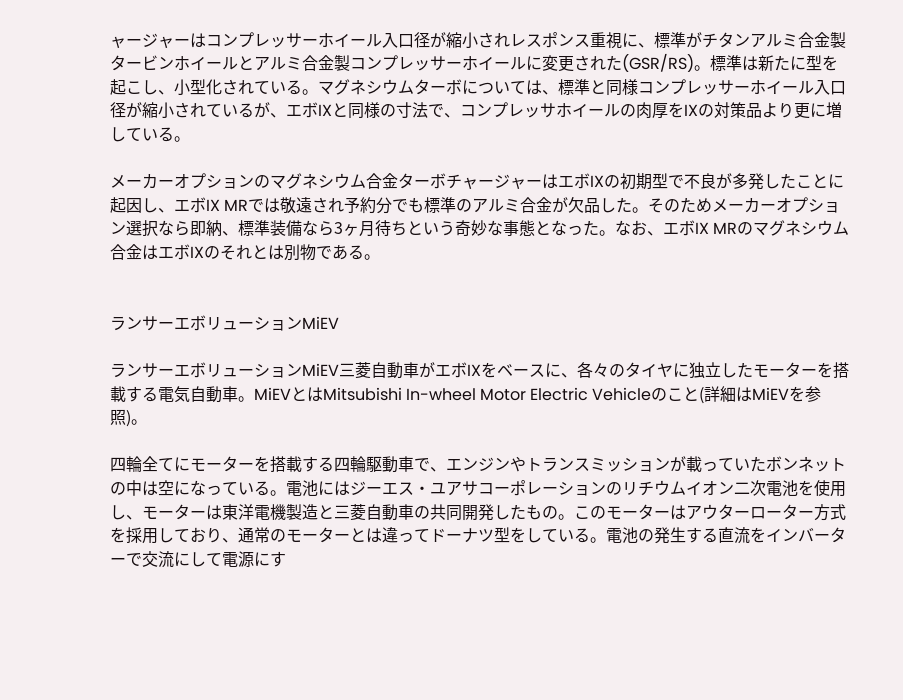ャージャーはコンプレッサーホイール入口径が縮小されレスポンス重視に、標準がチタンアルミ合金製タービンホイールとアルミ合金製コンプレッサーホイールに変更された(GSR/RS)。標準は新たに型を起こし、小型化されている。マグネシウムターボについては、標準と同様コンプレッサーホイール入口径が縮小されているが、エボIXと同様の寸法で、コンプレッサホイールの肉厚をIXの対策品より更に増している。

メーカーオプションのマグネシウム合金ターボチャージャーはエボIXの初期型で不良が多発したことに起因し、エボIX MRでは敬遠され予約分でも標準のアルミ合金が欠品した。そのためメーカーオプション選択なら即納、標準装備なら3ヶ月待ちという奇妙な事態となった。なお、エボIX MRのマグネシウム合金はエボIXのそれとは別物である。


ランサーエボリューションMiEV

ランサーエボリューションMiEV三菱自動車がエボIXをベースに、各々のタイヤに独立したモーターを搭載する電気自動車。MiEVとはMitsubishi In-wheel Motor Electric Vehicleのこと(詳細はMiEVを参照)。

四輪全てにモーターを搭載する四輪駆動車で、エンジンやトランスミッションが載っていたボンネットの中は空になっている。電池にはジーエス・ユアサコーポレーションのリチウムイオン二次電池を使用し、モーターは東洋電機製造と三菱自動車の共同開発したもの。このモーターはアウターローター方式を採用しており、通常のモーターとは違ってドーナツ型をしている。電池の発生する直流をインバーターで交流にして電源にす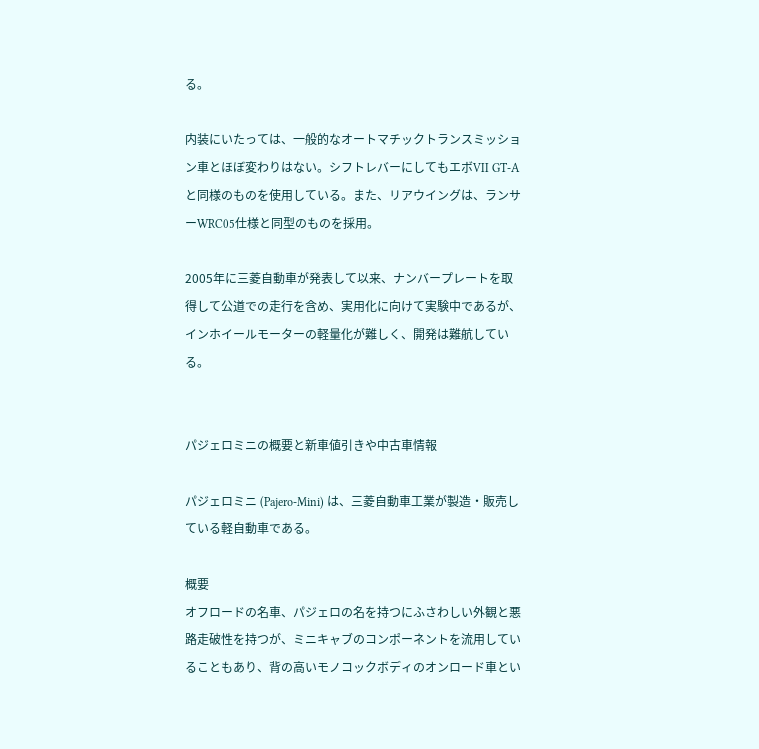る。

内装にいたっては、一般的なオートマチックトランスミッション車とほぼ変わりはない。シフトレバーにしてもエボVII GT-Aと同様のものを使用している。また、リアウイングは、ランサーWRC05仕様と同型のものを採用。

2005年に三菱自動車が発表して以来、ナンバープレートを取得して公道での走行を含め、実用化に向けて実験中であるが、インホイールモーターの軽量化が難しく、開発は難航している。


パジェロミニの概要と新車値引きや中古車情報

パジェロミニ (Pajero-Mini) は、三菱自動車工業が製造・販売している軽自動車である。

概要
オフロードの名車、パジェロの名を持つにふさわしい外観と悪路走破性を持つが、ミニキャブのコンポーネントを流用していることもあり、背の高いモノコックボディのオンロード車とい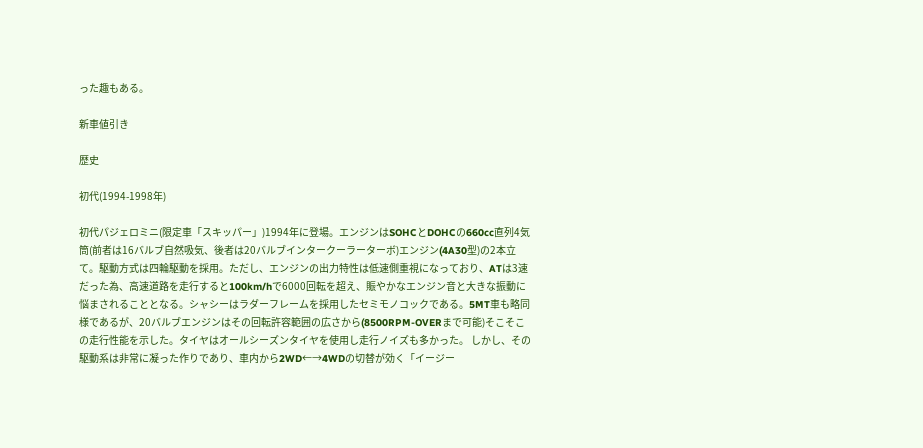った趣もある。

新車値引き

歴史

初代(1994-1998年)

初代パジェロミニ(限定車「スキッパー」)1994年に登場。エンジンはSOHCとDOHCの660cc直列4気筒(前者は16バルブ自然吸気、後者は20バルブインタークーラーターボ)エンジン(4A30型)の2本立て。駆動方式は四輪駆動を採用。ただし、エンジンの出力特性は低速側重視になっており、ATは3速だった為、高速道路を走行すると100km/hで6000回転を超え、賑やかなエンジン音と大きな振動に悩まされることとなる。シャシーはラダーフレームを採用したセミモノコックである。5MT車も略同様であるが、20バルブエンジンはその回転許容範囲の広さから(8500RPM-OVERまで可能)そこそこの走行性能を示した。タイヤはオールシーズンタイヤを使用し走行ノイズも多かった。 しかし、その駆動系は非常に凝った作りであり、車内から2WD←→4WDの切替が効く「イージー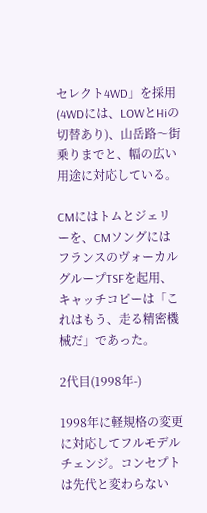セレクト4WD」を採用(4WDには、LOWとHiの切替あり)、山岳路〜街乗りまでと、幅の広い用途に対応している。

CMにはトムとジェリーを、CMソングにはフランスのヴォーカルグループTSFを起用、キャッチコピーは「これはもう、走る精密機械だ」であった。

2代目(1998年-)

1998年に軽規格の変更に対応してフルモデルチェンジ。コンセプトは先代と変わらない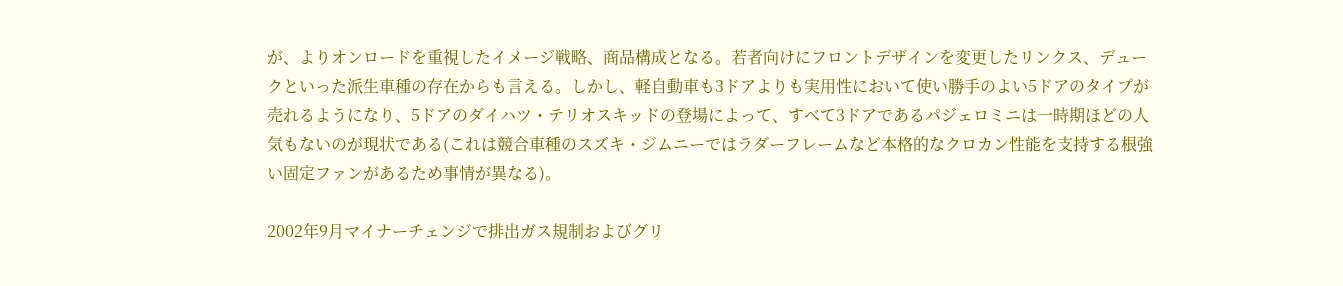が、よりオンロードを重視したイメージ戦略、商品構成となる。若者向けにフロントデザインを変更したリンクス、デュークといった派生車種の存在からも言える。しかし、軽自動車も3ドアよりも実用性において使い勝手のよい5ドアのタイプが売れるようになり、5ドアのダイハツ・テリオスキッドの登場によって、すべて3ドアであるパジェロミニは一時期ほどの人気もないのが現状である(これは競合車種のスズキ・ジムニーではラダーフレームなど本格的なクロカン性能を支持する根強い固定ファンがあるため事情が異なる)。

2002年9月マイナーチェンジで排出ガス規制およびグリ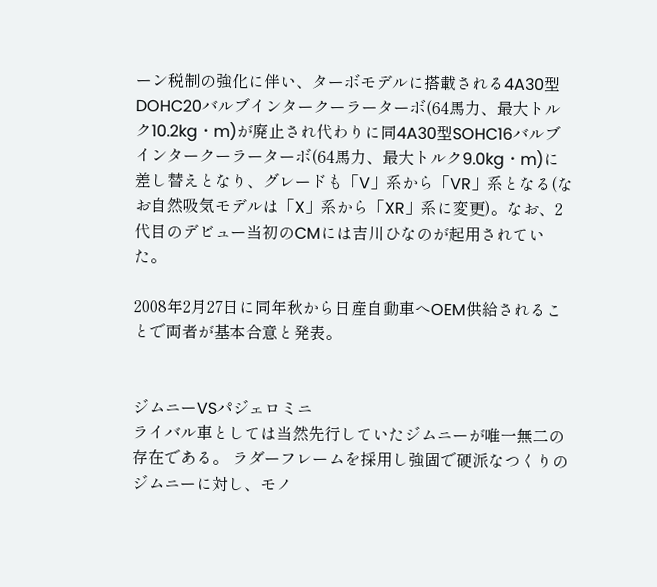ーン税制の強化に伴い、ターボモデルに搭載される4A30型DOHC20バルブインタークーラーターボ(64馬力、最大トルク10.2kg・m)が廃止され代わりに同4A30型SOHC16バルブインタークーラーターボ(64馬力、最大トルク9.0kg・m)に差し替えとなり、グレードも「V」系から「VR」系となる(なお自然吸気モデルは「X」系から「XR」系に変更)。なお、2代目のデビュー当初のCMには吉川ひなのが起用されていた。

2008年2月27日に同年秋から日産自動車へOEM供給されることで両者が基本合意と発表。


ジムニーVSパジェロミニ
ライバル車としては当然先行していたジムニーが唯一無二の存在である。 ラダーフレームを採用し強固で硬派なつくりのジムニーに対し、モノ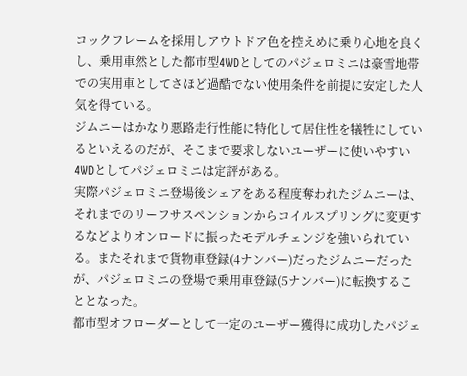コックフレームを採用しアウトドア色を控えめに乗り心地を良くし、乗用車然とした都市型4WDとしてのパジェロミニは豪雪地帯での実用車としてさほど過酷でない使用条件を前提に安定した人気を得ている。
ジムニーはかなり悪路走行性能に特化して居住性を犠牲にしているといえるのだが、そこまで要求しないユーザーに使いやすい4WDとしてパジェロミニは定評がある。
実際パジェロミニ登場後シェアをある程度奪われたジムニーは、それまでのリーフサスペンションからコイルスプリングに変更するなどよりオンロードに振ったモデルチェンジを強いられている。またそれまで貨物車登録(4ナンバー)だったジムニーだったが、パジェロミニの登場で乗用車登録(5ナンバー)に転換することとなった。
都市型オフローダーとして一定のユーザー獲得に成功したパジェ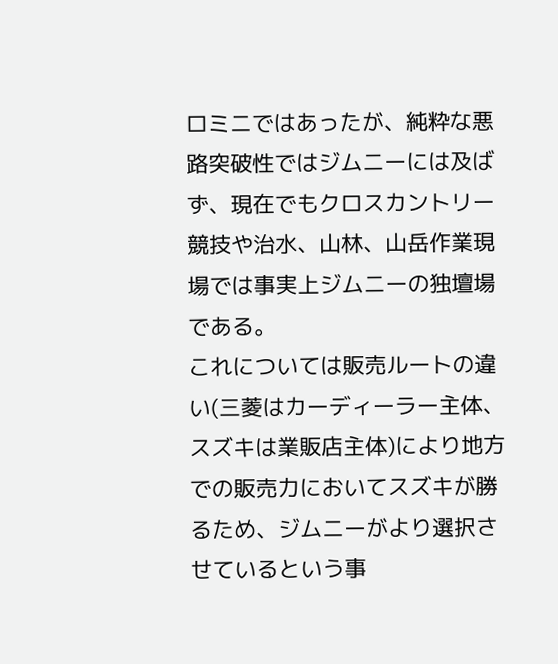ロミニではあったが、純粋な悪路突破性ではジムニーには及ばず、現在でもクロスカントリー競技や治水、山林、山岳作業現場では事実上ジムニーの独壇場である。
これについては販売ルートの違い(三菱はカーディーラー主体、スズキは業販店主体)により地方での販売力においてスズキが勝るため、ジムニーがより選択させているという事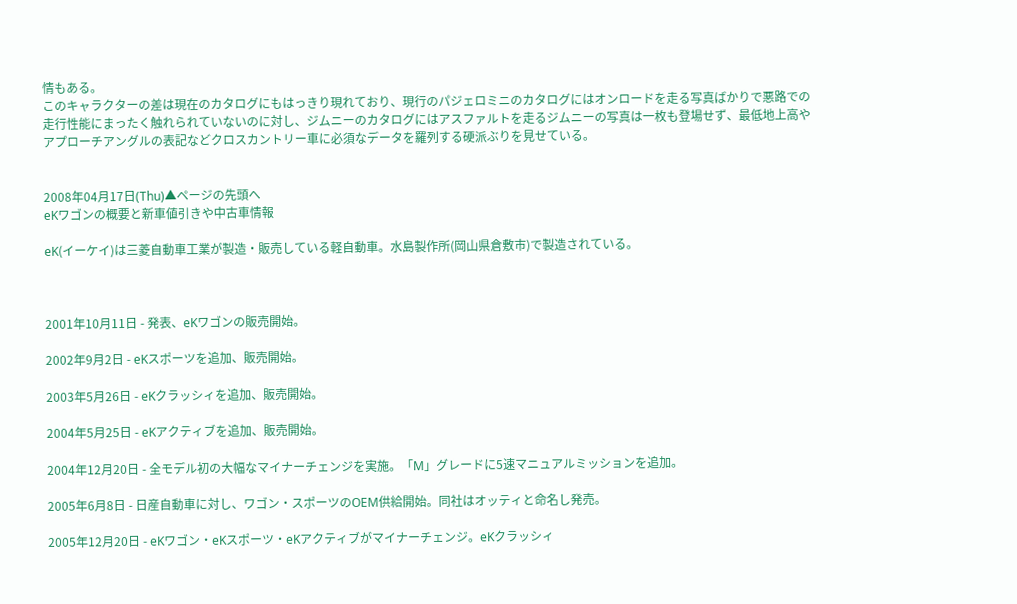情もある。
このキャラクターの差は現在のカタログにもはっきり現れており、現行のパジェロミニのカタログにはオンロードを走る写真ばかりで悪路での走行性能にまったく触れられていないのに対し、ジムニーのカタログにはアスファルトを走るジムニーの写真は一枚も登場せず、最低地上高やアプローチアングルの表記などクロスカントリー車に必須なデータを羅列する硬派ぶりを見せている。


2008年04月17日(Thu)▲ページの先頭へ
eKワゴンの概要と新車値引きや中古車情報

eK(イーケイ)は三菱自動車工業が製造・販売している軽自動車。水島製作所(岡山県倉敷市)で製造されている。



2001年10月11日 - 発表、eKワゴンの販売開始。

2002年9月2日 - eKスポーツを追加、販売開始。

2003年5月26日 - eKクラッシィを追加、販売開始。

2004年5月25日 - eKアクティブを追加、販売開始。

2004年12月20日 - 全モデル初の大幅なマイナーチェンジを実施。「M」グレードに5速マニュアルミッションを追加。

2005年6月8日 - 日産自動車に対し、ワゴン・スポーツのOEM供給開始。同社はオッティと命名し発売。

2005年12月20日 - eKワゴン・eKスポーツ・eKアクティブがマイナーチェンジ。eKクラッシィ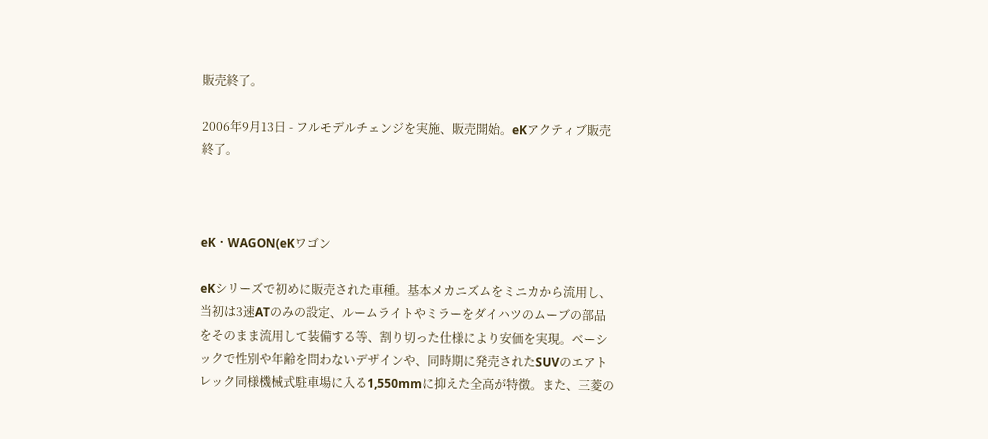販売終了。

2006年9月13日 - フルモデルチェンジを実施、販売開始。eKアクティブ販売終了。



eK・WAGON(eKワゴン

eKシリーズで初めに販売された車種。基本メカニズムをミニカから流用し、当初は3速ATのみの設定、ルームライトやミラーをダイハツのムーブの部品をそのまま流用して装備する等、割り切った仕様により安価を実現。ベーシックで性別や年齢を問わないデザインや、同時期に発売されたSUVのエアトレック同様機械式駐車場に入る1,550mmに抑えた全高が特徴。また、三菱の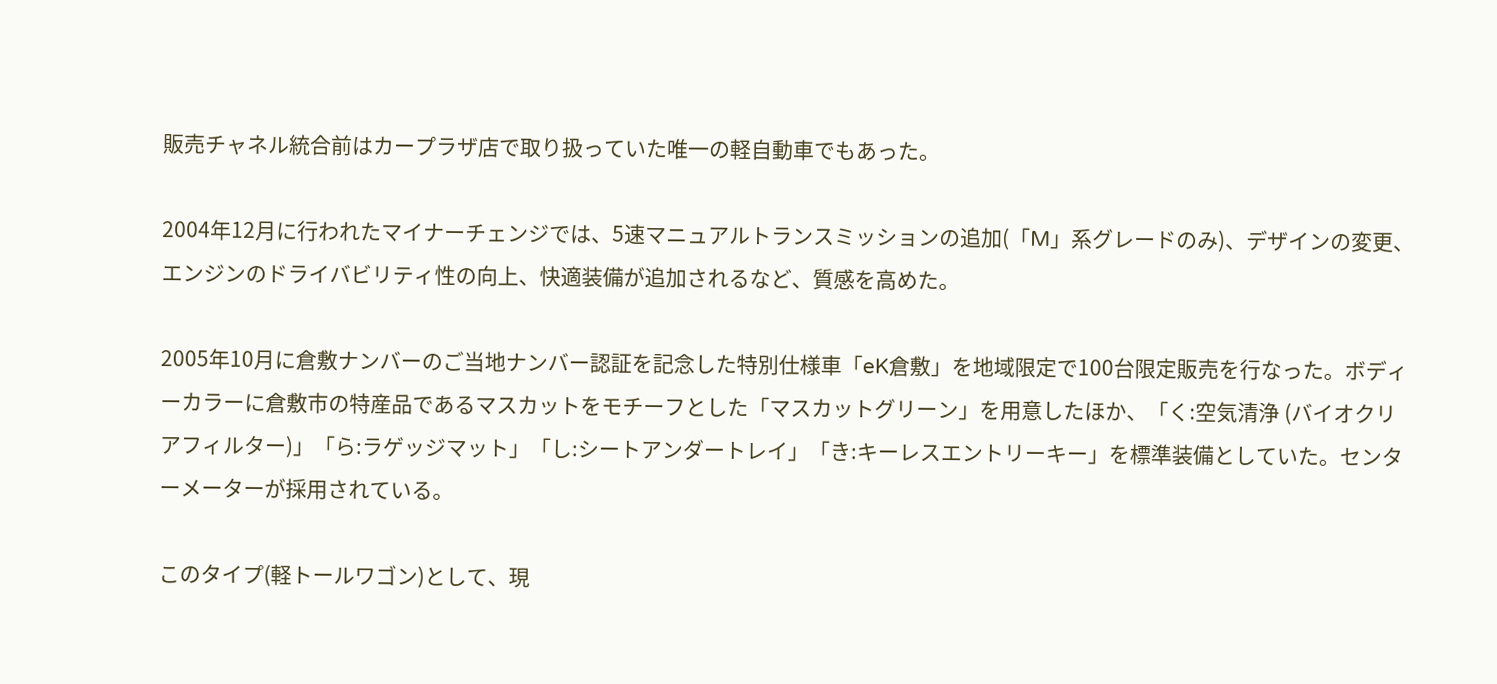販売チャネル統合前はカープラザ店で取り扱っていた唯一の軽自動車でもあった。

2004年12月に行われたマイナーチェンジでは、5速マニュアルトランスミッションの追加(「M」系グレードのみ)、デザインの変更、エンジンのドライバビリティ性の向上、快適装備が追加されるなど、質感を高めた。

2005年10月に倉敷ナンバーのご当地ナンバー認証を記念した特別仕様車「eK倉敷」を地域限定で100台限定販売を行なった。ボディーカラーに倉敷市の特産品であるマスカットをモチーフとした「マスカットグリーン」を用意したほか、「く:空気清浄 (バイオクリアフィルター)」「ら:ラゲッジマット」「し:シートアンダートレイ」「き:キーレスエントリーキー」を標準装備としていた。センターメーターが採用されている。

このタイプ(軽トールワゴン)として、現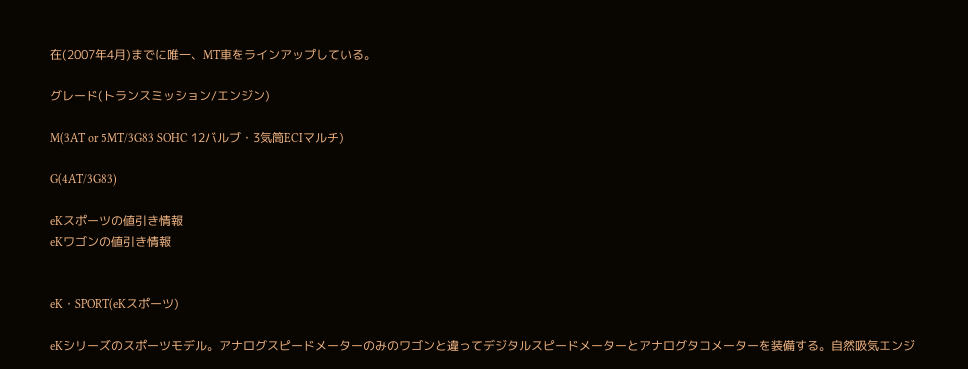在(2007年4月)までに唯一、MT車をラインアップしている。

グレード(トランスミッション/エンジン)

M(3AT or 5MT/3G83 SOHC 12バルブ・3気筒ECIマルチ)

G(4AT/3G83)

eKスポーツの値引き情報
eKワゴンの値引き情報


eK・SPORT(eKスポーツ)

eKシリーズのスポーツモデル。アナログスピードメーターのみのワゴンと違ってデジタルスピードメーターとアナログタコメーターを装備する。自然吸気エンジ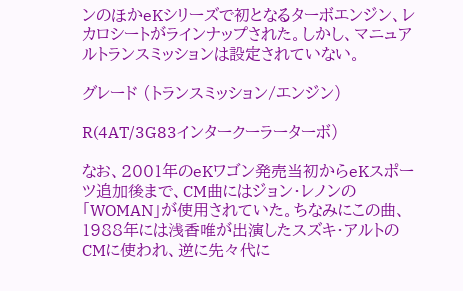ンのほかeKシリーズで初となるターボエンジン、レカロシートがラインナップされた。しかし、マニュアルトランスミッションは設定されていない。

グレード (トランスミッション/エンジン)

R(4AT/3G83インタークーラーターボ)

なお、2001年のeKワゴン発売当初からeKスポーツ追加後まで、CM曲にはジョン・レノンの「WOMAN」が使用されていた。ちなみにこの曲、1988年には浅香唯が出演したスズキ・アルトのCMに使われ、逆に先々代に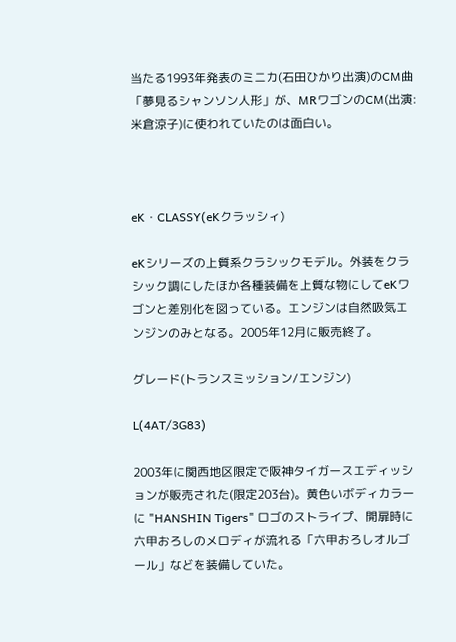当たる1993年発表のミニカ(石田ひかり出演)のCM曲「夢見るシャンソン人形」が、MRワゴンのCM(出演:米倉涼子)に使われていたのは面白い。



eK・CLASSY(eKクラッシィ)

eKシリーズの上質系クラシックモデル。外装をクラシック調にしたほか各種装備を上質な物にしてeKワゴンと差別化を図っている。エンジンは自然吸気エンジンのみとなる。2005年12月に販売終了。

グレード(トランスミッション/エンジン)

L(4AT/3G83)

2003年に関西地区限定で阪神タイガースエディッションが販売された(限定203台)。黄色いボディカラーに "HANSHIN Tigers" ロゴのストライプ、開扉時に六甲おろしのメロディが流れる「六甲おろしオルゴール」などを装備していた。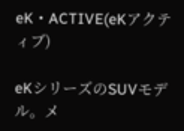eK・ACTIVE(eKアクティブ)

eKシリーズのSUVモデル。メ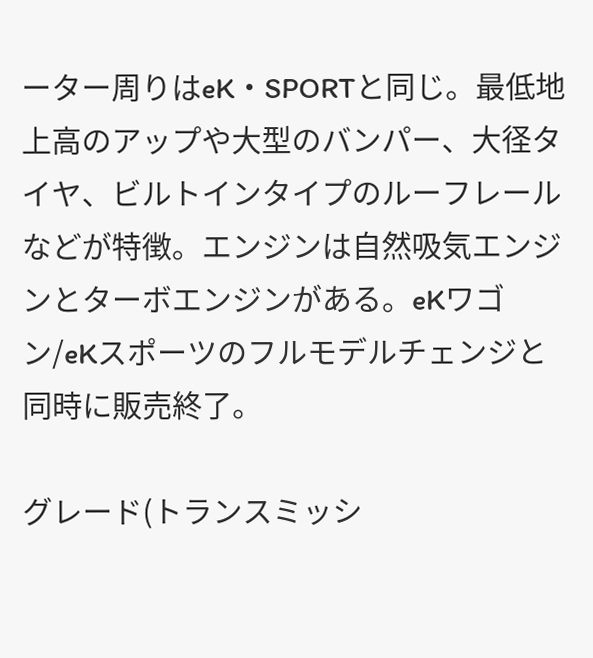ーター周りはeK・SPORTと同じ。最低地上高のアップや大型のバンパー、大径タイヤ、ビルトインタイプのルーフレールなどが特徴。エンジンは自然吸気エンジンとターボエンジンがある。eKワゴン/eKスポーツのフルモデルチェンジと同時に販売終了。

グレード(トランスミッシ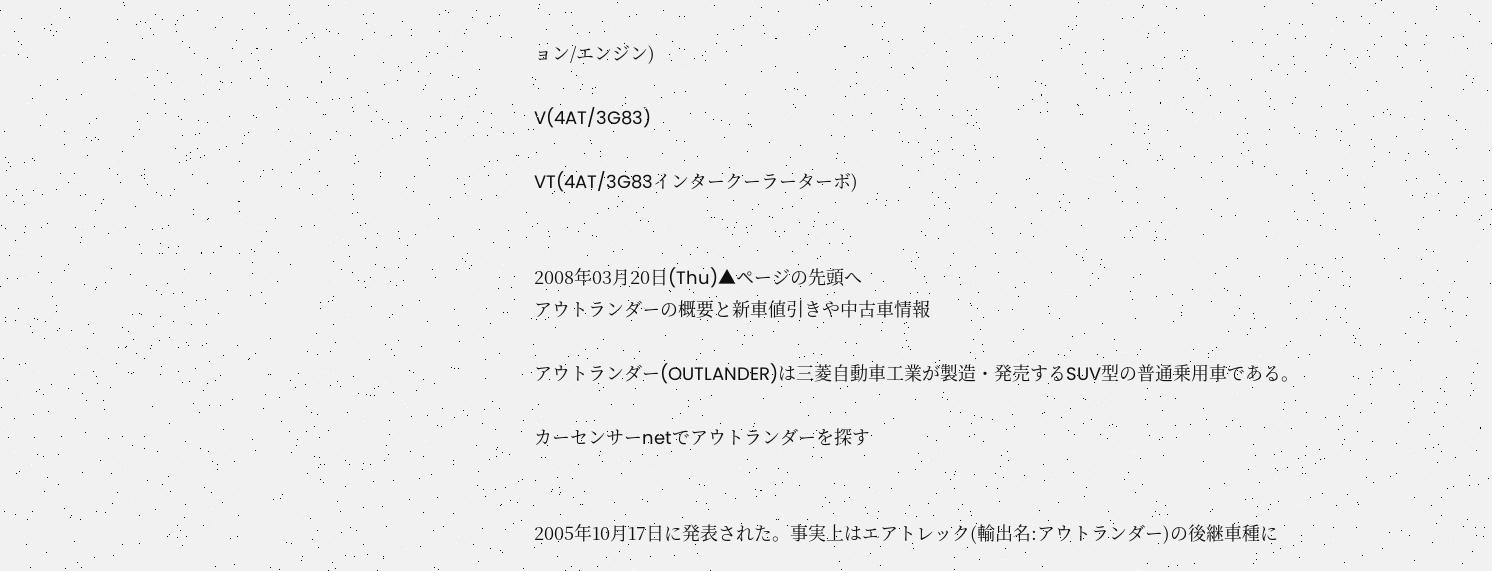ョン/エンジン)

V(4AT/3G83)

VT(4AT/3G83インタークーラーターボ)


2008年03月20日(Thu)▲ページの先頭へ
アウトランダーの概要と新車値引きや中古車情報

アウトランダー(OUTLANDER)は三菱自動車工業が製造・発売するSUV型の普通乗用車である。

カーセンサーnetでアウトランダーを探す


2005年10月17日に発表された。事実上はエアトレック(輸出名:アウトランダー)の後継車種に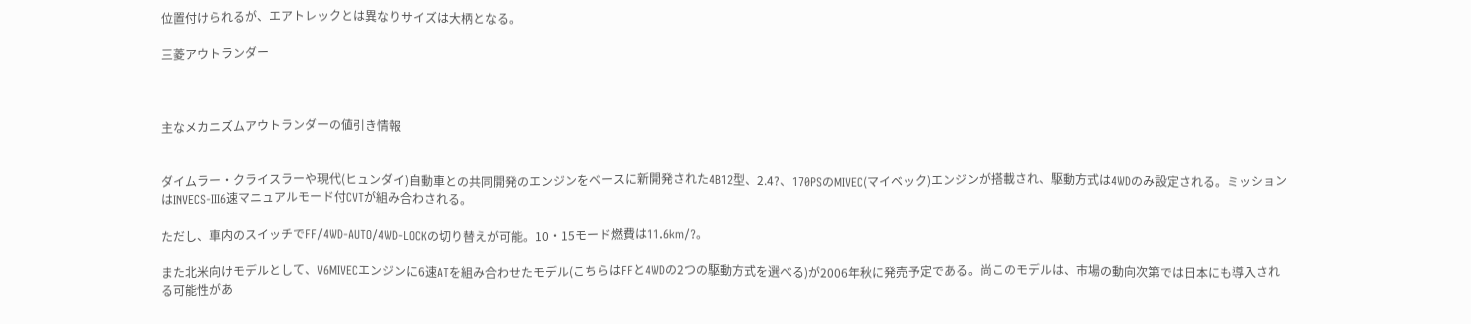位置付けられるが、エアトレックとは異なりサイズは大柄となる。

三菱アウトランダー



主なメカニズムアウトランダーの値引き情報


ダイムラー・クライスラーや現代(ヒュンダイ)自動車との共同開発のエンジンをベースに新開発された4B12型、2.4?、170PSのMIVEC(マイベック)エンジンが搭載され、駆動方式は4WDのみ設定される。ミッションはINVECS-III6速マニュアルモード付CVTが組み合わされる。

ただし、車内のスイッチでFF/4WD-AUTO/4WD-LOCKの切り替えが可能。10・15モード燃費は11.6km/?。

また北米向けモデルとして、V6MIVECエンジンに6速ATを組み合わせたモデル(こちらはFFと4WDの2つの駆動方式を選べる)が2006年秋に発売予定である。尚このモデルは、市場の動向次第では日本にも導入される可能性があ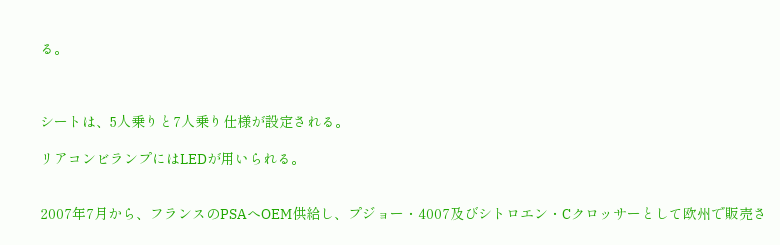る。



シートは、5人乗りと7人乗り仕様が設定される。

リアコンビランプにはLEDが用いられる。


2007年7月から、フランスのPSAへOEM供給し、プジョー・4007及びシトロエン・Cクロッサーとして欧州で販売さ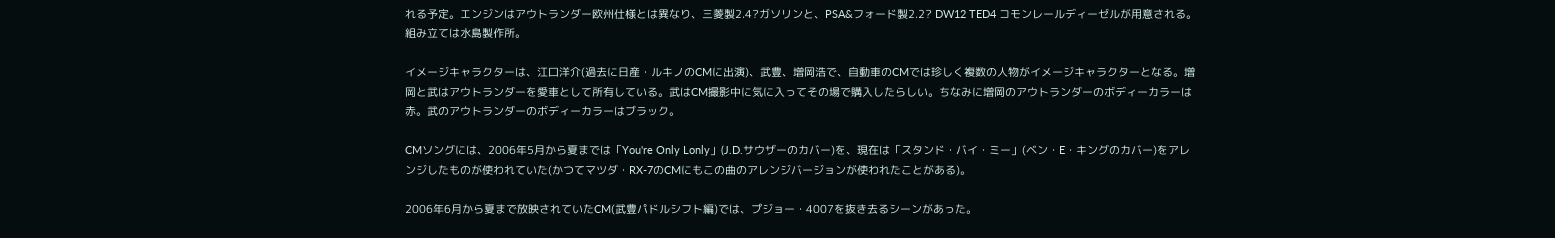れる予定。エンジンはアウトランダー欧州仕様とは異なり、三菱製2.4?ガソリンと、PSA&フォード製2.2? DW12 TED4 コモンレールディーゼルが用意される。組み立ては水島製作所。

イメージキャラクターは、江口洋介(過去に日産・ルキノのCMに出演)、武豊、増岡浩で、自動車のCMでは珍しく複数の人物がイメージキャラクターとなる。増岡と武はアウトランダーを愛車として所有している。武はCM撮影中に気に入ってその場で購入したらしい。ちなみに増岡のアウトランダーのボディーカラーは赤。武のアウトランダーのボディーカラーはブラック。

CMソングには、2006年5月から夏までは「You're Only Lonly」(J.D.サウザーのカバー)を、現在は「スタンド・バイ・ミー」(ベン・E・キングのカバー)をアレンジしたものが使われていた(かつてマツダ・RX-7のCMにもこの曲のアレンジバージョンが使われたことがある)。

2006年6月から夏まで放映されていたCM(武豊パドルシフト編)では、プジョー・4007を抜き去るシーンがあった。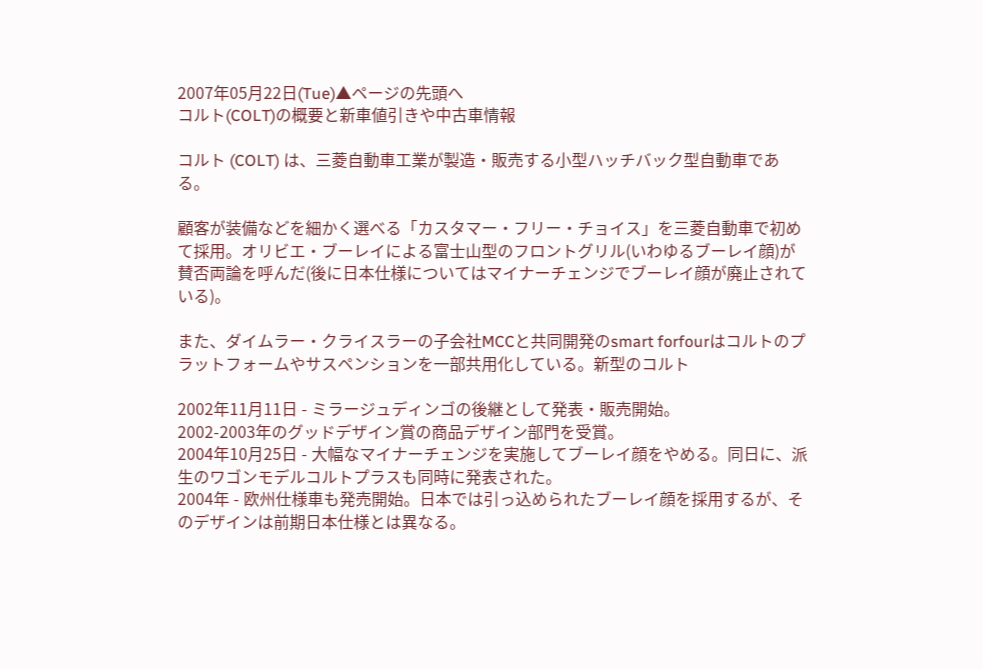2007年05月22日(Tue)▲ページの先頭へ
コルト(COLT)の概要と新車値引きや中古車情報

コルト (COLT) は、三菱自動車工業が製造・販売する小型ハッチバック型自動車である。

顧客が装備などを細かく選べる「カスタマー・フリー・チョイス」を三菱自動車で初めて採用。オリビエ・ブーレイによる富士山型のフロントグリル(いわゆるブーレイ顔)が賛否両論を呼んだ(後に日本仕様についてはマイナーチェンジでブーレイ顔が廃止されている)。

また、ダイムラー・クライスラーの子会社MCCと共同開発のsmart forfourはコルトのプラットフォームやサスペンションを一部共用化している。新型のコルト

2002年11月11日 - ミラージュディンゴの後継として発表・販売開始。
2002-2003年のグッドデザイン賞の商品デザイン部門を受賞。
2004年10月25日 - 大幅なマイナーチェンジを実施してブーレイ顔をやめる。同日に、派生のワゴンモデルコルトプラスも同時に発表された。
2004年 - 欧州仕様車も発売開始。日本では引っ込められたブーレイ顔を採用するが、そのデザインは前期日本仕様とは異なる。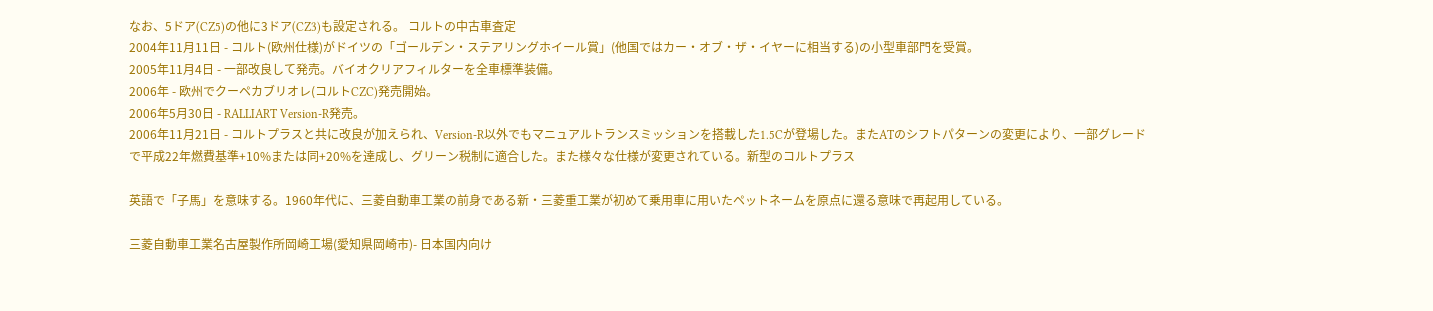なお、5ドア(CZ5)の他に3ドア(CZ3)も設定される。 コルトの中古車査定
2004年11月11日 - コルト(欧州仕様)がドイツの「ゴールデン・ステアリングホイール賞」(他国ではカー・オブ・ザ・イヤーに相当する)の小型車部門を受賞。
2005年11月4日 - 一部改良して発売。バイオクリアフィルターを全車標準装備。
2006年 - 欧州でクーペカブリオレ(コルトCZC)発売開始。
2006年5月30日 - RALLIART Version-R発売。
2006年11月21日 - コルトプラスと共に改良が加えられ、Version-R以外でもマニュアルトランスミッションを搭載した1.5Cが登場した。またATのシフトパターンの変更により、一部グレードで平成22年燃費基準+10%または同+20%を達成し、グリーン税制に適合した。また様々な仕様が変更されている。新型のコルトプラス

英語で「子馬」を意味する。1960年代に、三菱自動車工業の前身である新・三菱重工業が初めて乗用車に用いたペットネームを原点に還る意味で再起用している。

三菱自動車工業名古屋製作所岡崎工場(愛知県岡崎市)- 日本国内向け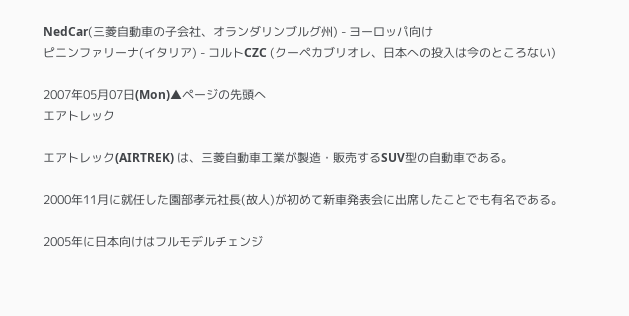NedCar(三菱自動車の子会社、オランダリンブルグ州) - ヨーロッパ向け
ピニンファリーナ(イタリア) - コルトCZC (クーペカブリオレ、日本への投入は今のところない)

2007年05月07日(Mon)▲ページの先頭へ
エアトレック

エアトレック(AIRTREK) は、三菱自動車工業が製造・販売するSUV型の自動車である。

2000年11月に就任した園部孝元社長(故人)が初めて新車発表会に出席したことでも有名である。

2005年に日本向けはフルモデルチェンジ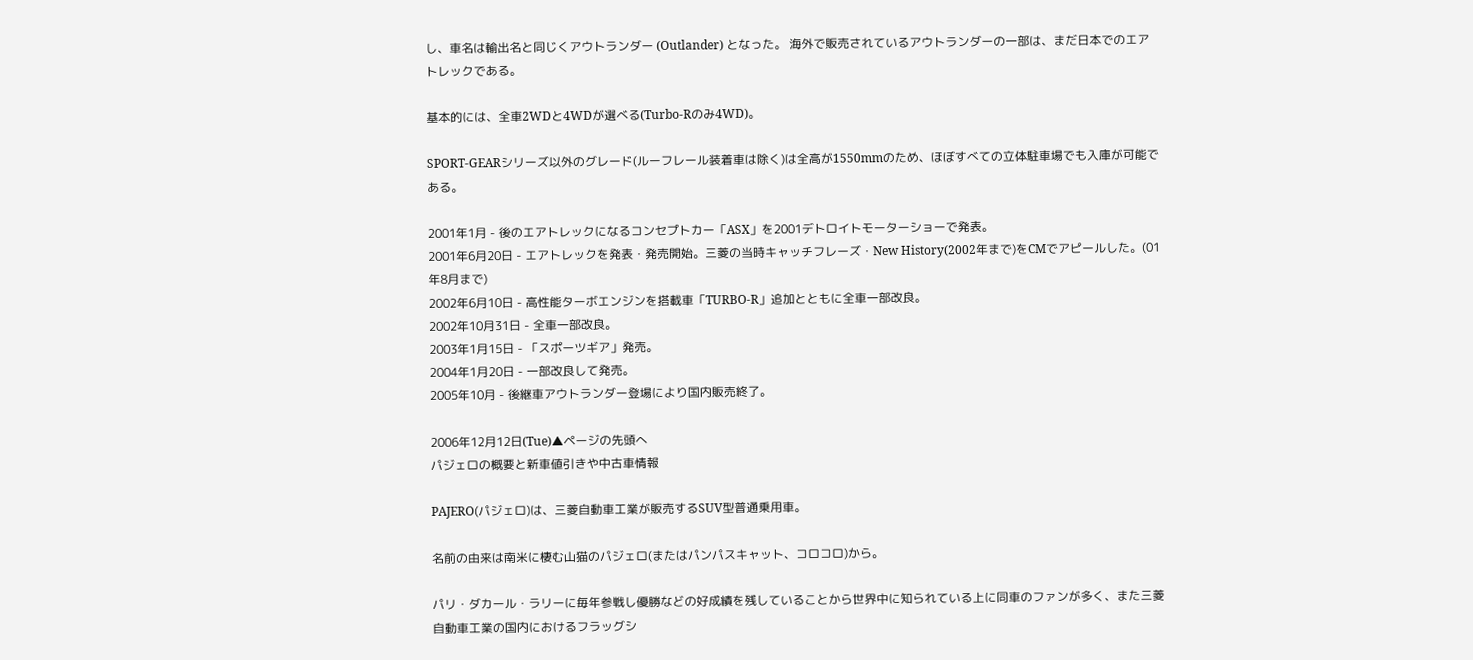し、車名は輸出名と同じくアウトランダー (Outlander) となった。 海外で販売されているアウトランダーの一部は、まだ日本でのエアトレックである。

基本的には、全車2WDと4WDが選べる(Turbo-Rのみ4WD)。

SPORT-GEARシリーズ以外のグレード(ルーフレール装着車は除く)は全高が1550mmのため、ほぼすべての立体駐車場でも入庫が可能である。

2001年1月 - 後のエアトレックになるコンセプトカー「ASX」を2001デトロイトモーターショーで発表。
2001年6月20日 - エアトレックを発表・発売開始。三菱の当時キャッチフレーズ・New History(2002年まで)をCMでアピールした。(01年8月まで)
2002年6月10日 - 高性能ターボエンジンを搭載車「TURBO-R」追加とともに全車一部改良。
2002年10月31日 - 全車一部改良。
2003年1月15日 - 「スポーツギア」発売。
2004年1月20日 - 一部改良して発売。
2005年10月 - 後継車アウトランダー登場により国内販売終了。

2006年12月12日(Tue)▲ページの先頭へ
パジェロの概要と新車値引きや中古車情報

PAJERO(パジェロ)は、三菱自動車工業が販売するSUV型普通乗用車。

名前の由来は南米に棲む山猫のパジェロ(またはパンパスキャット、コロコロ)から。

パリ・ダカール・ラリーに毎年参戦し優勝などの好成績を残していることから世界中に知られている上に同車のファンが多く、また三菱自動車工業の国内におけるフラッグシ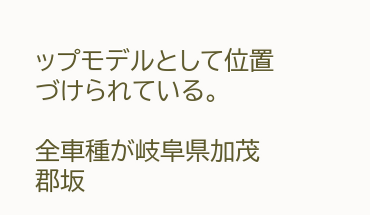ップモデルとして位置づけられている。

全車種が岐阜県加茂郡坂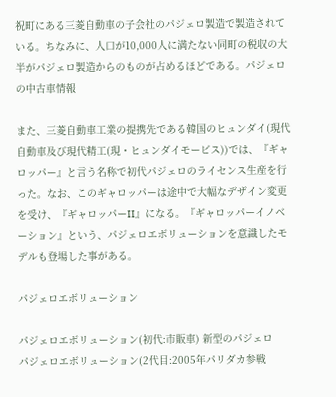祝町にある三菱自動車の子会社のパジェロ製造で製造されている。ちなみに、人口が10,000人に満たない同町の税収の大半がパジェロ製造からのものが占めるほどである。パジェロの中古車情報

また、三菱自動車工業の提携先である韓国のヒュンダイ(現代自動車及び現代精工(現・ヒュンダイモービス))では、『ギャロッパー』と言う名称で初代パジェロのライセンス生産を行った。なお、このギャロッパーは途中で大幅なデザイン変更を受け、『ギャロッパーII』になる。『ギャロッパーイノベーション』という、パジェロエボリューションを意識したモデルも登場した事がある。

パジェロエボリューション

パジェロエボリューション(初代:市販車) 新型のパジェロ
パジェロエボリューション(2代目:2005年パリダカ参戦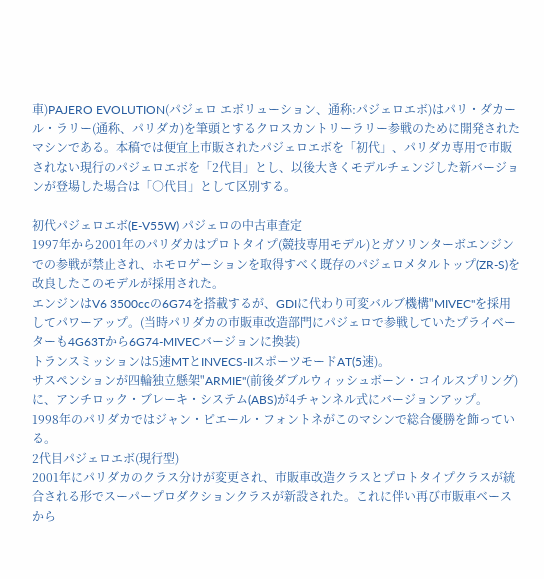車)PAJERO EVOLUTION(パジェロ エボリューション、通称:パジェロエボ)はパリ・ダカール・ラリー(通称、パリダカ)を筆頭とするクロスカントリーラリー参戦のために開発されたマシンである。本稿では便宜上市販されたパジェロエボを「初代」、パリダカ専用で市販されない現行のパジェロエボを「2代目」とし、以後大きくモデルチェンジした新バージョンが登場した場合は「○代目」として区別する。

初代パジェロエボ(E-V55W) パジェロの中古車査定
1997年から2001年のパリダカはプロトタイプ(競技専用モデル)とガソリンターボエンジンでの参戦が禁止され、ホモロゲーションを取得すべく既存のパジェロメタルトップ(ZR-S)を改良したこのモデルが採用された。
エンジンはV6 3500ccの6G74を搭載するが、GDIに代わり可変バルブ機構"MIVEC"を採用してパワーアップ。(当時パリダカの市販車改造部門にパジェロで参戦していたプライベーターも4G63Tから6G74-MIVECバージョンに換装)
トランスミッションは5速MTとINVECS-IIスポーツモードAT(5速)。
サスペンションが四輪独立懸架"ARMIE"(前後ダブルウィッシュボーン・コイルスプリング)に、アンチロック・ブレーキ・システム(ABS)が4チャンネル式にバージョンアップ。
1998年のパリダカではジャン・ピエール・フォントネがこのマシンで総合優勝を飾っている。
2代目パジェロエボ(現行型)
2001年にパリダカのクラス分けが変更され、市販車改造クラスとプロトタイプクラスが統合される形でスーパープロダクションクラスが新設された。これに伴い再び市販車ベースから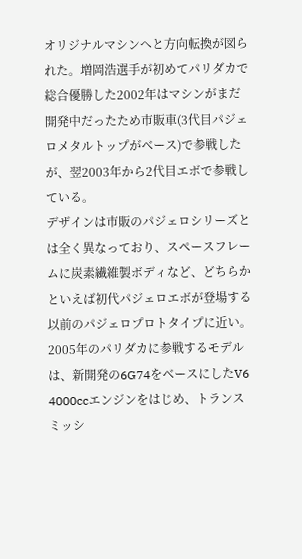オリジナルマシンへと方向転換が図られた。増岡浩選手が初めてパリダカで総合優勝した2002年はマシンがまだ開発中だったため市販車(3代目パジェロメタルトップがベース)で参戦したが、翌2003年から2代目エボで参戦している。
デザインは市販のパジェロシリーズとは全く異なっており、スペースフレームに炭素繊維製ボディなど、どちらかといえば初代パジェロエボが登場する以前のパジェロプロトタイプに近い。
2005年のパリダカに参戦するモデルは、新開発の6G74をベースにしたV6 4000ccエンジンをはじめ、トランスミッシ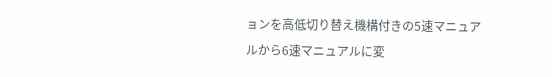ョンを高低切り替え機構付きの5速マニュアルから6速マニュアルに変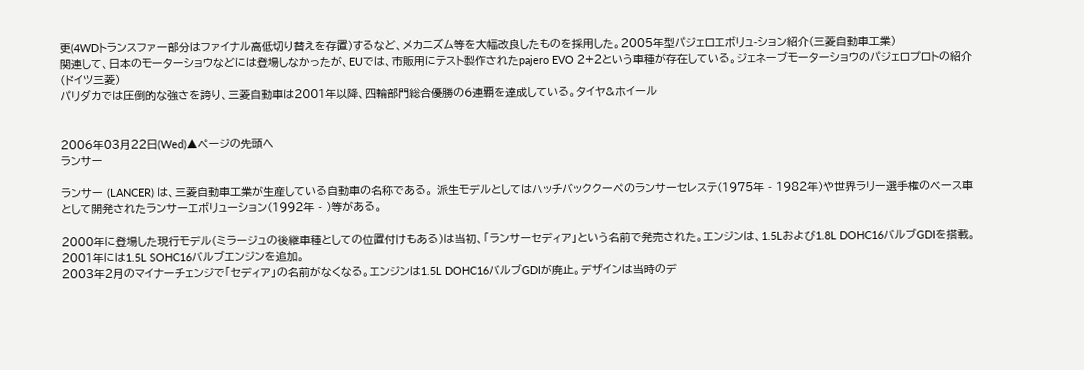更(4WDトランスファー部分はファイナル高低切り替えを存置)するなど、メカニズム等を大幅改良したものを採用した。2005年型パジェロエボリュ-ション紹介(三菱自動車工業)
関連して、日本のモーターショウなどには登場しなかったが、EUでは、市販用にテスト製作されたpajero EVO 2+2という車種が存在している。ジェネーブモーターショウのパジェロプロトの紹介(ドイツ三菱)
パリダカでは圧倒的な強さを誇り、三菱自動車は2001年以降、四輪部門総合優勝の6連覇を達成している。タイヤ&ホイール


2006年03月22日(Wed)▲ページの先頭へ
ランサー

ランサー (LANCER) は、三菱自動車工業が生産している自動車の名称である。 派生モデルとしてはハッチバッククーペのランサーセレステ(1975年 - 1982年)や世界ラリー選手権のベース車として開発されたランサーエボリューション(1992年 - )等がある。

2000年に登場した現行モデル(ミラージュの後継車種としての位置付けもある)は当初、「ランサーセディア」という名前で発売された。エンジンは、1.5Lおよび1.8L DOHC16バルブGDIを搭載。2001年には1.5L SOHC16バルブエンジンを追加。
2003年2月のマイナーチェンジで「セディア」の名前がなくなる。エンジンは1.5L DOHC16バルブGDIが廃止。デザインは当時のデ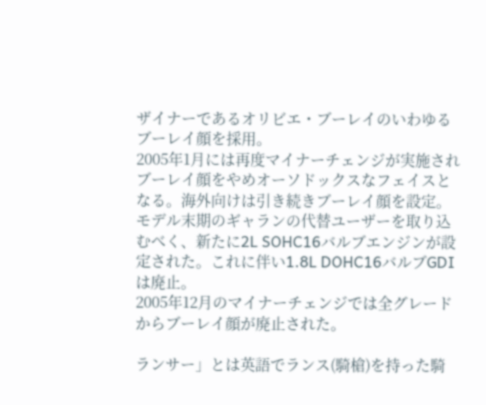ザイナーであるオリビエ・ブーレイのいわゆるブーレイ顔を採用。
2005年1月には再度マイナーチェンジが実施されブーレイ顔をやめオーソドックスなフェイスとなる。海外向けは引き続きブーレイ顔を設定。モデル末期のギャランの代替ユーザーを取り込むべく、新たに2L SOHC16バルブエンジンが設定された。これに伴い1.8L DOHC16バルブGDIは廃止。
2005年12月のマイナーチェンジでは全グレードからブーレイ顔が廃止された。

ランサー」とは英語でランス(騎槍)を持った騎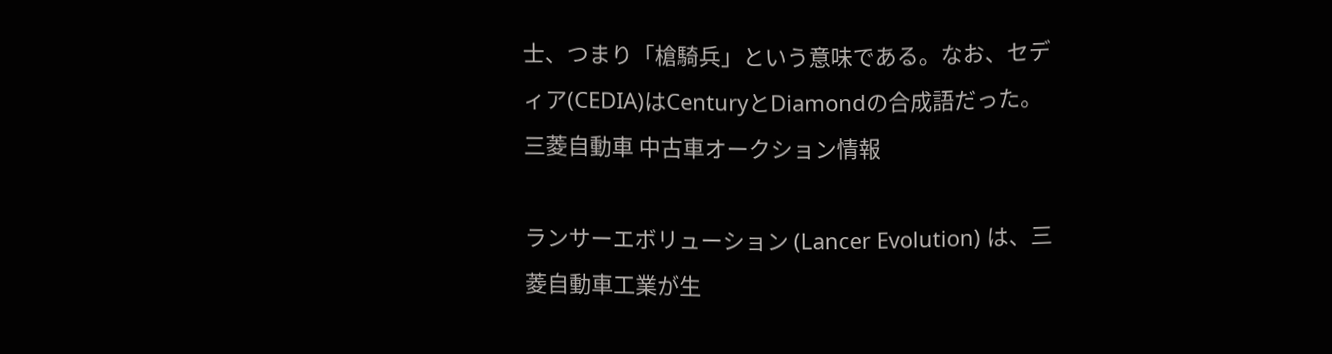士、つまり「槍騎兵」という意味である。なお、セディア(CEDIA)はCenturyとDiamondの合成語だった。
三菱自動車 中古車オークション情報

ランサーエボリューション (Lancer Evolution) は、三菱自動車工業が生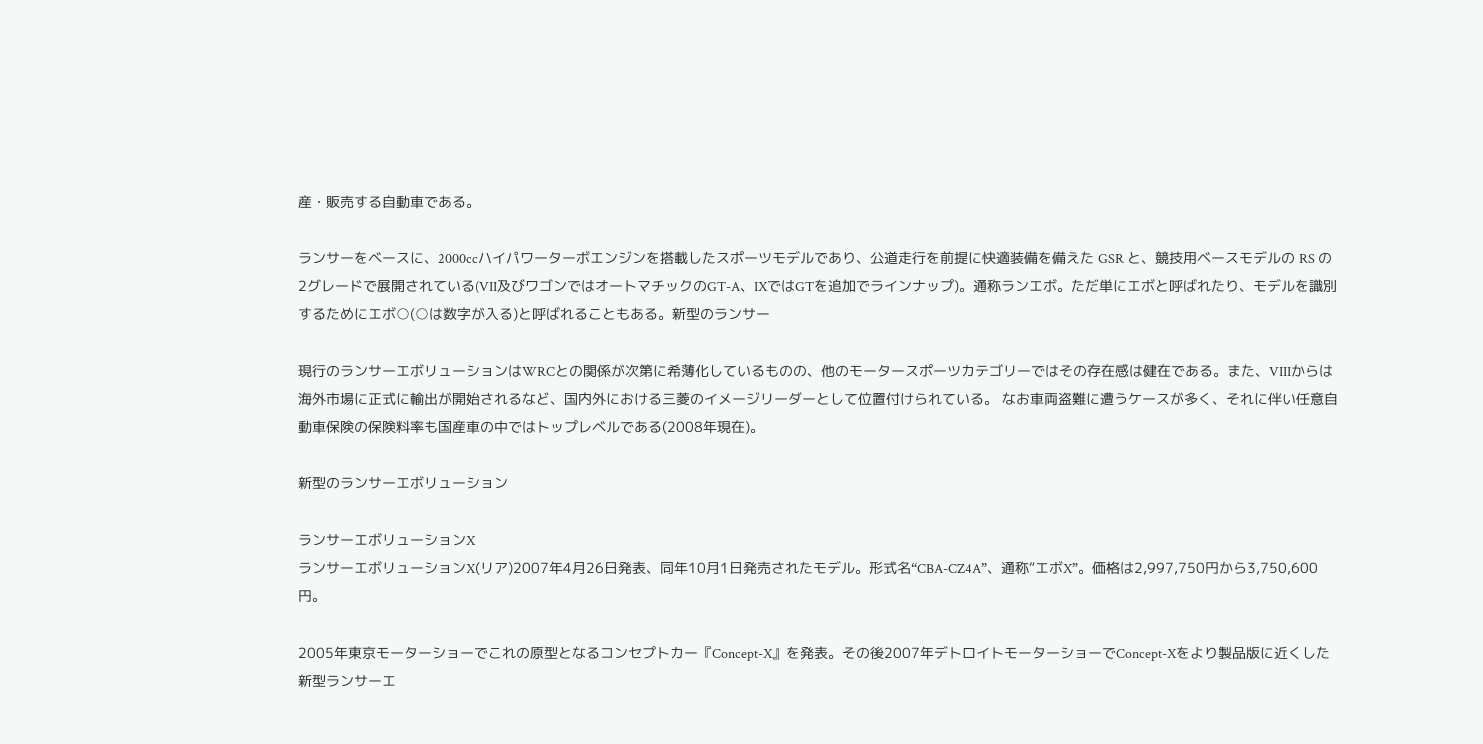産・販売する自動車である。

ランサーをベースに、2000ccハイパワーターボエンジンを搭載したスポーツモデルであり、公道走行を前提に快適装備を備えた GSR と、競技用ベースモデルの RS の2グレードで展開されている(VII及びワゴンではオートマチックのGT-A、IXではGTを追加でラインナップ)。通称ランエボ。ただ単にエボと呼ばれたり、モデルを識別するためにエボ○(○は数字が入る)と呼ばれることもある。新型のランサー

現行のランサーエボリューションはWRCとの関係が次第に希薄化しているものの、他のモータースポーツカテゴリーではその存在感は健在である。また、VIIIからは海外市場に正式に輸出が開始されるなど、国内外における三菱のイメージリーダーとして位置付けられている。 なお車両盗難に遭うケースが多く、それに伴い任意自動車保険の保険料率も国産車の中ではトップレベルである(2008年現在)。

新型のランサーエボリューション

ランサーエボリューションX
ランサーエボリューションX(リア)2007年4月26日発表、同年10月1日発売されたモデル。形式名“CBA-CZ4A”、通称“エボX”。価格は2,997,750円から3,750,600円。

2005年東京モーターショーでこれの原型となるコンセプトカー『Concept-X』を発表。その後2007年デトロイトモーターショーでConcept-Xをより製品版に近くした新型ランサーエ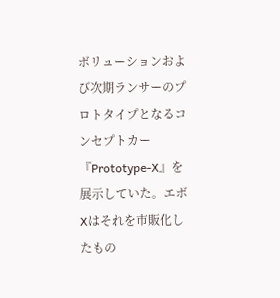ボリューションおよび次期ランサーのプロトタイプとなるコンセプトカー『Prototype-X』を展示していた。エボXはそれを市販化したもの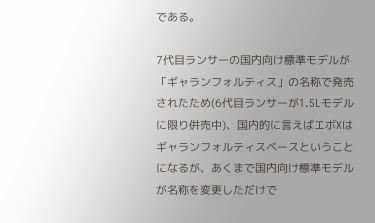である。

7代目ランサーの国内向け標準モデルが「ギャランフォルティス」の名称で発売されたため(6代目ランサーが1.5Lモデルに限り併売中)、国内的に言えばエボXはギャランフォルティスベースということになるが、あくまで国内向け標準モデルが名称を変更しただけで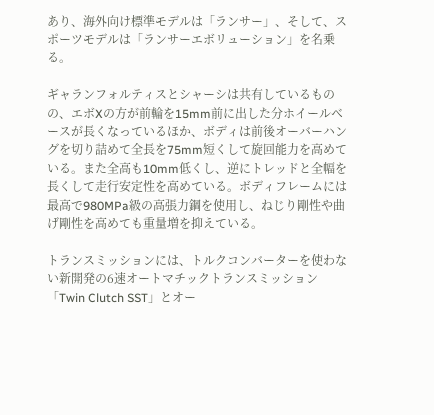あり、海外向け標準モデルは「ランサー」、そして、スポーツモデルは「ランサーエボリューション」を名乗る。

ギャランフォルティスとシャーシは共有しているものの、エボXの方が前輪を15mm前に出した分ホイールベースが長くなっているほか、ボディは前後オーバーハングを切り詰めて全長を75mm短くして旋回能力を高めている。また全高も10mm低くし、逆にトレッドと全幅を長くして走行安定性を高めている。ボディフレームには最高で980MPa級の高張力鋼を使用し、ねじり剛性や曲げ剛性を高めても重量増を抑えている。

トランスミッションには、トルクコンバーターを使わない新開発の6速オートマチックトランスミッション「Twin Clutch SST」とオー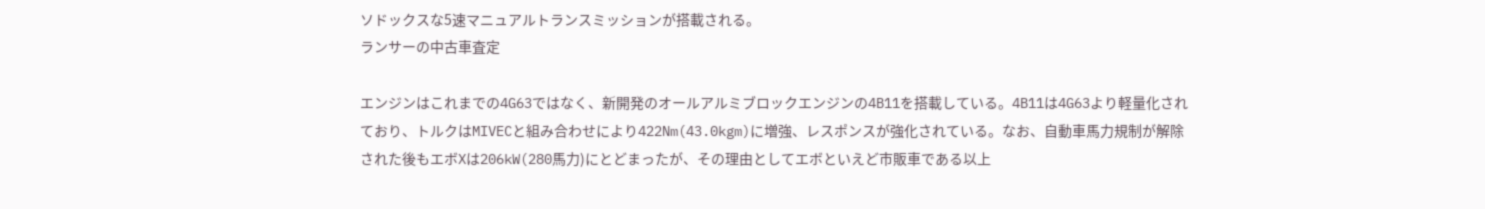ソドックスな5速マニュアルトランスミッションが搭載される。
ランサーの中古車査定

エンジンはこれまでの4G63ではなく、新開発のオールアルミブロックエンジンの4B11を搭載している。4B11は4G63より軽量化されており、トルクはMIVECと組み合わせにより422Nm(43.0kgm)に増強、レスポンスが強化されている。なお、自動車馬力規制が解除された後もエボXは206kW(280馬力)にとどまったが、その理由としてエボといえど市販車である以上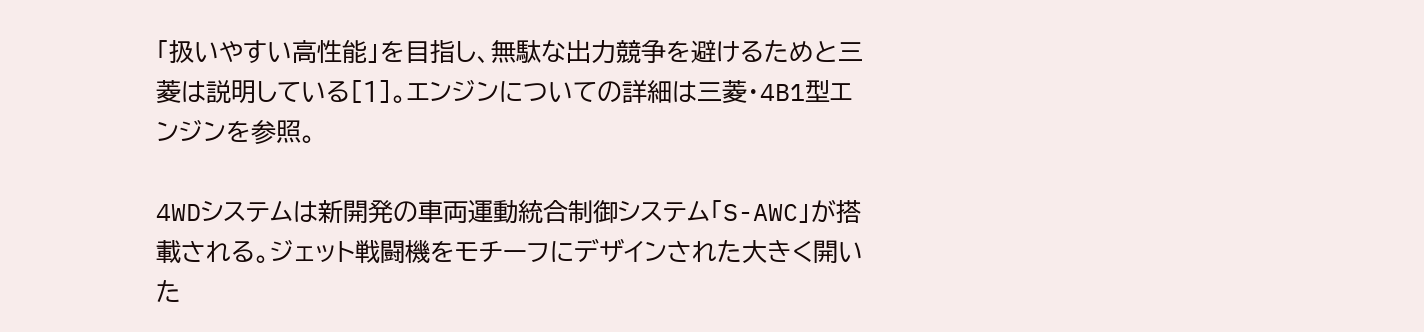「扱いやすい高性能」を目指し、無駄な出力競争を避けるためと三菱は説明している[1]。エンジンについての詳細は三菱・4B1型エンジンを参照。

4WDシステムは新開発の車両運動統合制御システム「S-AWC」が搭載される。ジェット戦闘機をモチーフにデザインされた大きく開いた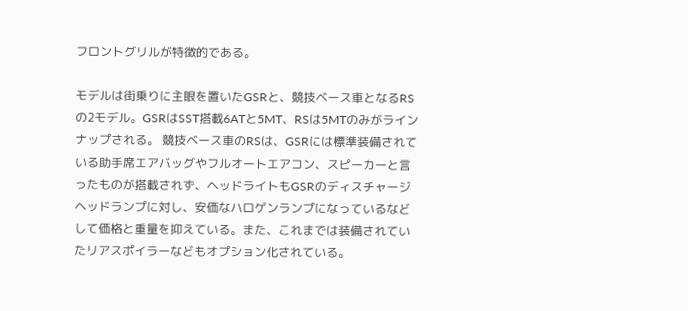フロントグリルが特徴的である。

モデルは街乗りに主眼を置いたGSRと、競技ベース車となるRSの2モデル。GSRはSST搭載6ATと5MT、RSは5MTのみがラインナップされる。 競技ベース車のRSは、GSRには標準装備されている助手席エアバッグやフルオートエアコン、スピーカーと言ったものが搭載されず、ヘッドライトもGSRのディスチャージヘッドランプに対し、安価なハロゲンランプになっているなどして価格と重量を抑えている。また、これまでは装備されていたリアスポイラーなどもオプション化されている。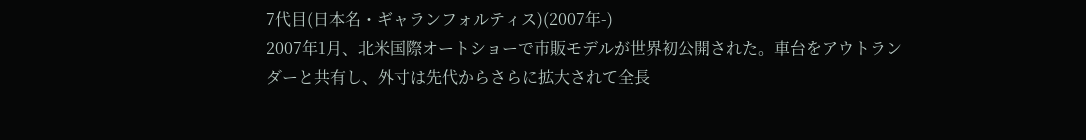7代目(日本名・ギャランフォルティス)(2007年-)
2007年1月、北米国際オートショーで市販モデルが世界初公開された。車台をアウトランダーと共有し、外寸は先代からさらに拡大されて全長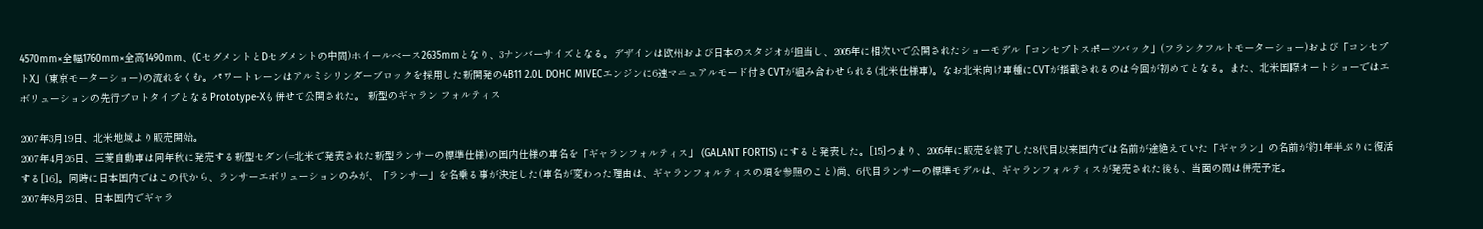4570mm×全幅1760mm×全高1490mm、(CセグメントとDセグメントの中間)ホイールベース2635mmとなり、3ナンバーサイズとなる。デザインは欧州および日本のスタジオが担当し、2005年に相次いで公開されたショーモデル「コンセプトスポーツバック」(フランクフルトモーターショー)および「コンセプトX」(東京モーターショー)の流れをくむ。パワートレーンはアルミシリンダーブロックを採用した新開発の4B11 2.0L DOHC MIVECエンジンに6速マニュアルモード付きCVTが組み合わせられる(北米仕様車)。なお北米向け車種にCVTが搭載されるのは今回が初めてとなる。また、北米国際オートショーではエボリューションの先行プロトタイプとなるPrototype-Xも併せて公開された。 新型のギャラン フォルティス

2007年3月19日、北米地域より販売開始。
2007年4月26日、三菱自動車は同年秋に発売する新型セダン(=北米で発表された新型ランサーの標準仕様)の国内仕様の車名を「ギャランフォルティス」 (GALANT FORTIS) にすると発表した。[15]つまり、2005年に販売を終了した8代目以来国内では名前が途絶えていた「ギャラン」の名前が約1年半ぶりに復活する[16]。同時に日本国内ではこの代から、ランサーエボリューションのみが、「ランサー」を名乗る事が決定した(車名が変わった理由は、ギャランフォルティスの項を参照のこと)尚、6代目ランサーの標準モデルは、ギャランフォルティスが発売された後も、当面の間は併売予定。
2007年8月23日、日本国内でギャラ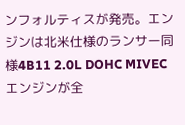ンフォルティスが発売。エンジンは北米仕様のランサー同様4B11 2.0L DOHC MIVECエンジンが全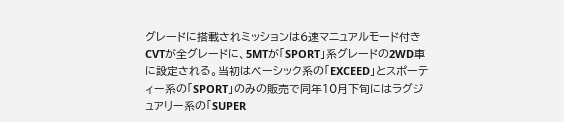グレードに搭載されミッションは6速マニュアルモード付きCVTが全グレードに、5MTが「SPORT」系グレードの2WD車に設定される。当初はベーシック系の「EXCEED」とスポーティー系の「SPORT」のみの販売で同年10月下旬にはラグジュアリー系の「SUPER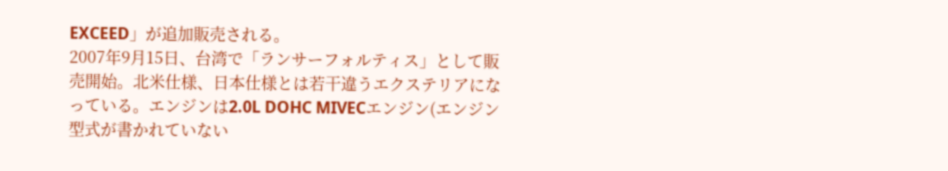EXCEED」が追加販売される。
2007年9月15日、台湾で「ランサーフォルティス」として販売開始。北米仕様、日本仕様とは若干違うエクステリアになっている。エンジンは2.0L DOHC MIVECエンジン(エンジン型式が書かれていない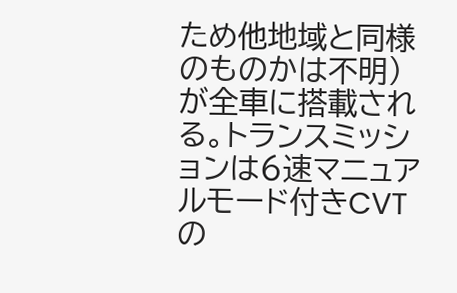ため他地域と同様のものかは不明)が全車に搭載される。トランスミッションは6速マニュアルモード付きCVTの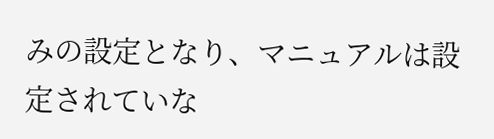みの設定となり、マニュアルは設定されていな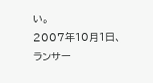い。
2007年10月1日、ランサー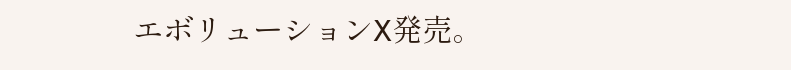エボリューションX発売。